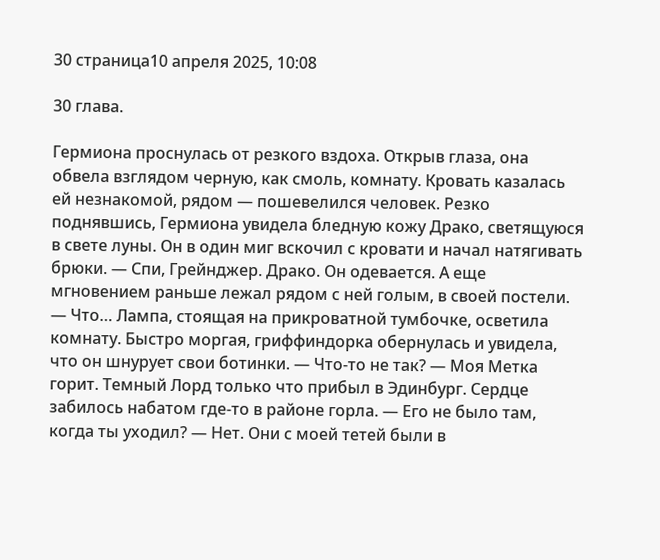30 страница10 апреля 2025, 10:08

30 глава.

Гермиона проснулась от резкого вздоха. Открыв глаза, она обвела взглядом черную, как смоль, комнату. Кровать казалась ей незнакомой, рядом — пошевелился человек. Резко поднявшись, Гермиона увидела бледную кожу Драко, светящуюся в свете луны. Он в один миг вскочил с кровати и начал натягивать брюки. — Спи, Грейнджер. Драко. Он одевается. А еще мгновением раньше лежал рядом с ней голым, в своей постели. — Что… Лампа, стоящая на прикроватной тумбочке, осветила комнату. Быстро моргая, гриффиндорка обернулась и увидела, что он шнурует свои ботинки. — Что-то не так? — Моя Метка горит. Темный Лорд только что прибыл в Эдинбург. Сердце забилось набатом где-то в районе горла. — Его не было там, когда ты уходил? — Нет. Они с моей тетей были в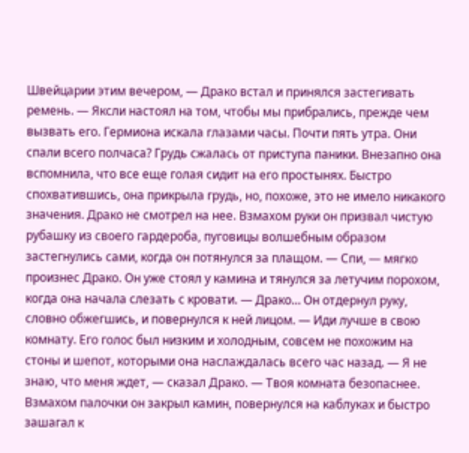Швейцарии этим вечером, — Драко встал и принялся застегивать ремень. — Яксли настоял на том, чтобы мы прибрались, прежде чем вызвать его. Гермиона искала глазами часы. Почти пять утра. Они спали всего полчаса? Грудь сжалась от приступа паники. Внезапно она вспомнила, что все еще голая сидит на его простынях. Быстро спохватившись, она прикрыла грудь, но, похоже, это не имело никакого значения. Драко не смотрел на нее. Взмахом руки он призвал чистую рубашку из своего гардероба, пуговицы волшебным образом застегнулись сами, когда он потянулся за плащом. — Спи, — мягко произнес Драко. Он уже стоял у камина и тянулся за летучим порохом, когда она начала слезать с кровати. — Драко… Он отдернул руку, словно обжегшись, и повернулся к ней лицом. — Иди лучше в свою комнату. Его голос был низким и холодным, совсем не похожим на стоны и шепот, которыми она наслаждалась всего час назад. — Я не знаю, что меня ждет, — сказал Драко. — Твоя комната безопаснее. Взмахом палочки он закрыл камин, повернулся на каблуках и быстро зашагал к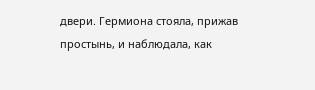двери. Гермиона стояла, прижав простынь, и наблюдала, как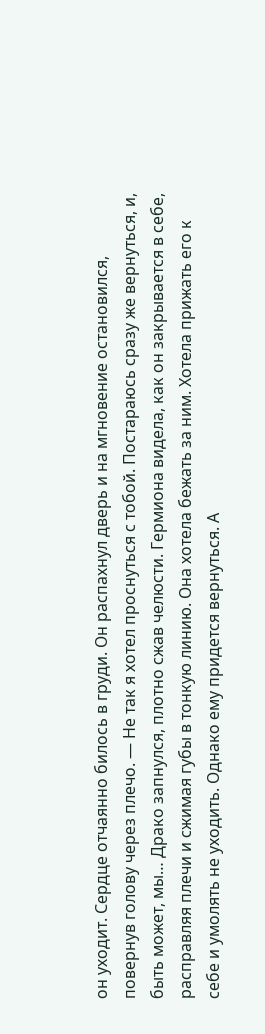он уходит. Сердце отчаянно билось в груди. Он распахнул дверь и на мгновение остановился, повернув голову через плечо. — Не так я хотел проснуться с тобой. Постараюсь сразу же вернуться, и, быть может, мы… Драко запнулся, плотно сжав челюсти. Гермиона видела, как он закрывается в себе, расправляя плечи и сжимая губы в тонкую линию. Она хотела бежать за ним. Хотела прижать его к себе и умолять не уходить. Однако ему придется вернуться. А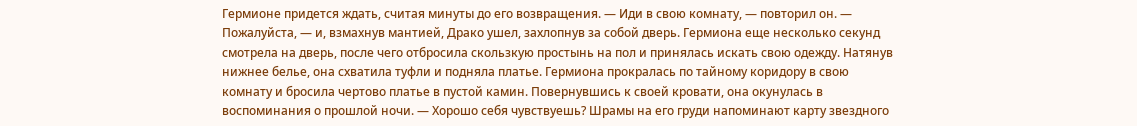Гермионе придется ждать, считая минуты до его возвращения. — Иди в свою комнату, — повторил он. — Пожалуйста, — и, взмахнув мантией, Драко ушел, захлопнув за собой дверь. Гермиона еще несколько секунд смотрела на дверь, после чего отбросила скользкую простынь на пол и принялась искать свою одежду. Натянув нижнее белье, она схватила туфли и подняла платье. Гермиона прокралась по тайному коридору в свою комнату и бросила чертово платье в пустой камин. Повернувшись к своей кровати, она окунулась в воспоминания о прошлой ночи. — Хорошо себя чувствуешь? Шрамы на его груди напоминают карту звездного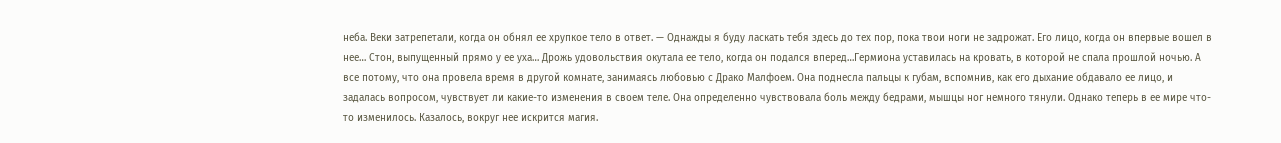неба. Веки затрепетали, когда он обнял ее хрупкое тело в ответ. — Однажды я буду ласкать тебя здесь до тех пор, пока твои ноги не задрожат. Его лицо, когда он впервые вошел в нее… Стон, выпущенный прямо у ее уха… Дрожь удовольствия окутала ее тело, когда он подался вперед…Гермиона уставилась на кровать, в которой не спала прошлой ночью. А все потому, что она провела время в другой комнате, занимаясь любовью с Драко Малфоем. Она поднесла пальцы к губам, вспомнив, как его дыхание обдавало ее лицо, и задалась вопросом, чувствует ли какие-то изменения в своем теле. Она определенно чувствовала боль между бедрами, мышцы ног немного тянули. Однако теперь в ее мире что-то изменилось. Казалось, вокруг нее искрится магия.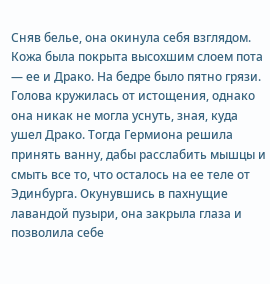Сняв белье, она окинула себя взглядом. Кожа была покрыта высохшим слоем пота — ее и Драко. На бедре было пятно грязи. Голова кружилась от истощения, однако она никак не могла уснуть, зная, куда ушел Драко. Тогда Гермиона решила принять ванну, дабы расслабить мышцы и смыть все то, что осталось на ее теле от Эдинбурга. Окунувшись в пахнущие лавандой пузыри, она закрыла глаза и позволила себе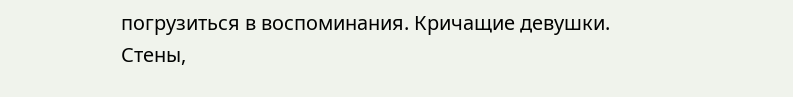погрузиться в воспоминания. Кричащие девушки. Стены,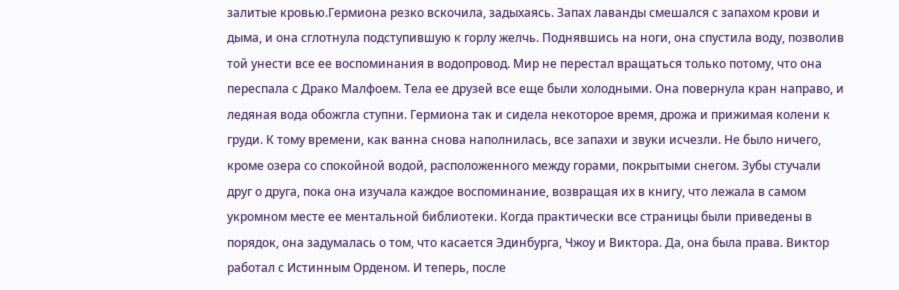залитые кровью.Гермиона резко вскочила, задыхаясь. Запах лаванды смешался с запахом крови и дыма, и она сглотнула подступившую к горлу желчь. Поднявшись на ноги, она спустила воду, позволив той унести все ее воспоминания в водопровод. Мир не перестал вращаться только потому, что она переспала с Драко Малфоем. Тела ее друзей все еще были холодными. Она повернула кран направо, и ледяная вода обожгла ступни. Гермиона так и сидела некоторое время, дрожа и прижимая колени к груди. К тому времени, как ванна снова наполнилась, все запахи и звуки исчезли. Не было ничего, кроме озера со спокойной водой, расположенного между горами, покрытыми снегом. Зубы стучали друг о друга, пока она изучала каждое воспоминание, возвращая их в книгу, что лежала в самом укромном месте ее ментальной библиотеки. Когда практически все страницы были приведены в порядок, она задумалась о том, что касается Эдинбурга, Чжоу и Виктора. Да, она была права. Виктор работал с Истинным Орденом. И теперь, после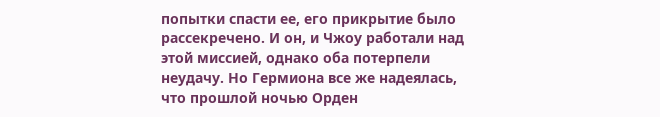попытки спасти ее, его прикрытие было рассекречено. И он, и Чжоу работали над этой миссией, однако оба потерпели неудачу. Но Гермиона все же надеялась, что прошлой ночью Орден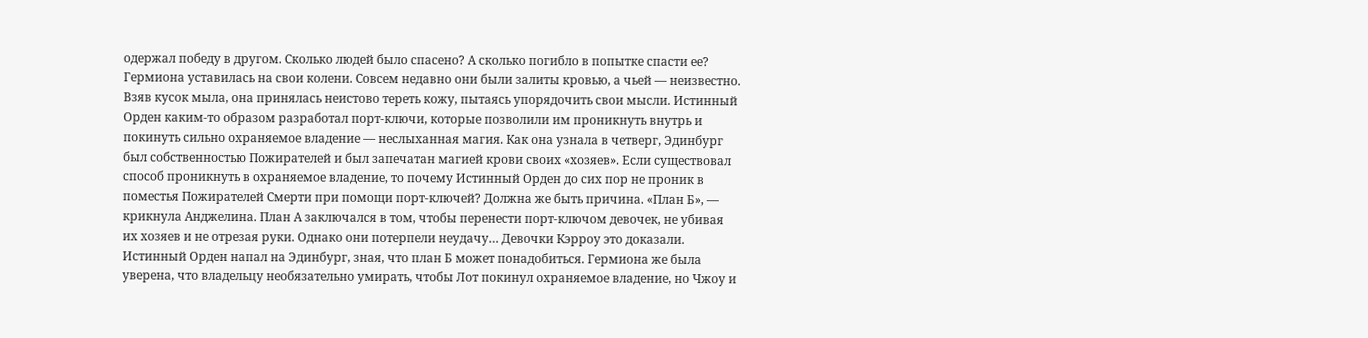одержал победу в другом. Сколько людей было спасено? А сколько погибло в попытке спасти ее? Гермиона уставилась на свои колени. Совсем недавно они были залиты кровью, а чьей — неизвестно. Взяв кусок мыла, она принялась неистово тереть кожу, пытаясь упорядочить свои мысли. Истинный Орден каким-то образом разработал порт-ключи, которые позволили им проникнуть внутрь и покинуть сильно охраняемое владение — неслыханная магия. Как она узнала в четверг, Эдинбург был собственностью Пожирателей и был запечатан магией крови своих «хозяев». Если существовал способ проникнуть в охраняемое владение, то почему Истинный Орден до сих пор не проник в поместья Пожирателей Смерти при помощи порт-ключей? Должна же быть причина. «План Б», — крикнула Анджелина. План А заключался в том, чтобы перенести порт-ключом девочек, не убивая их хозяев и не отрезая руки. Однако они потерпели неудачу… Девочки Кэрроу это доказали. Истинный Орден напал на Эдинбург, зная, что план Б может понадобиться. Гермиона же была уверена, что владельцу необязательно умирать, чтобы Лот покинул охраняемое владение, но Чжоу и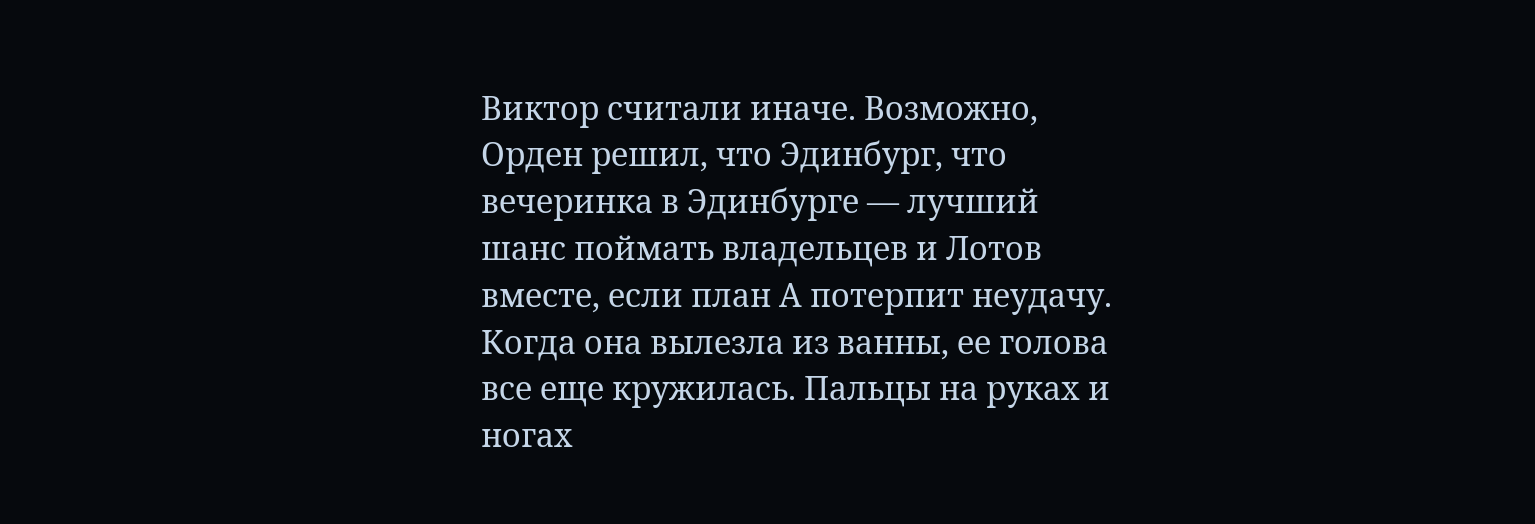Виктор считали иначе. Возможно, Орден решил, что Эдинбург, что вечеринка в Эдинбурге — лучший шанс поймать владельцев и Лотов вместе, если план А потерпит неудачу. Когда она вылезла из ванны, ее голова все еще кружилась. Пальцы на руках и ногах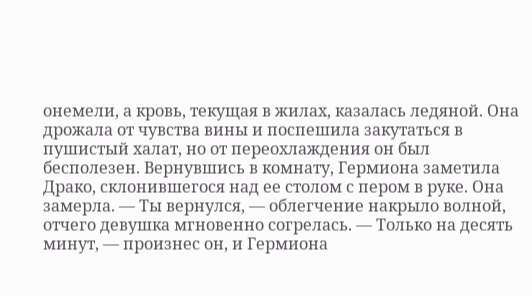онемели, а кровь, текущая в жилах, казалась ледяной. Она дрожала от чувства вины и поспешила закутаться в пушистый халат, но от переохлаждения он был бесполезен. Вернувшись в комнату, Гермиона заметила Драко, склонившегося над ее столом с пером в руке. Она замерла. — Ты вернулся, — облегчение накрыло волной, отчего девушка мгновенно согрелась. — Только на десять минут, — произнес он, и Гермиона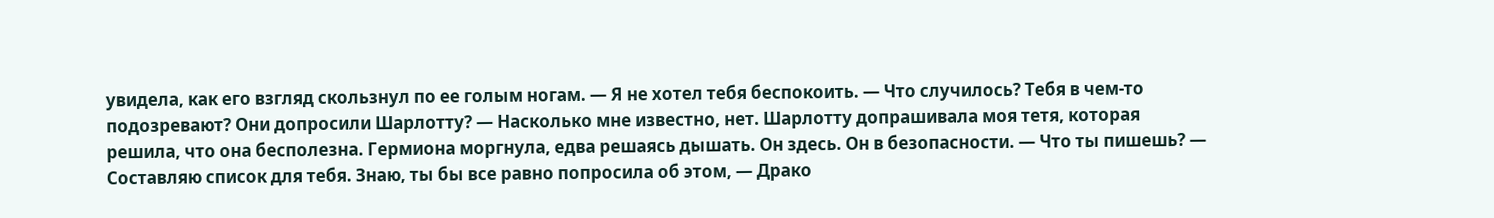увидела, как его взгляд скользнул по ее голым ногам. — Я не хотел тебя беспокоить. — Что случилось? Тебя в чем-то подозревают? Они допросили Шарлотту? — Насколько мне известно, нет. Шарлотту допрашивала моя тетя, которая решила, что она бесполезна. Гермиона моргнула, едва решаясь дышать. Он здесь. Он в безопасности. — Что ты пишешь? — Составляю список для тебя. Знаю, ты бы все равно попросила об этом, — Драко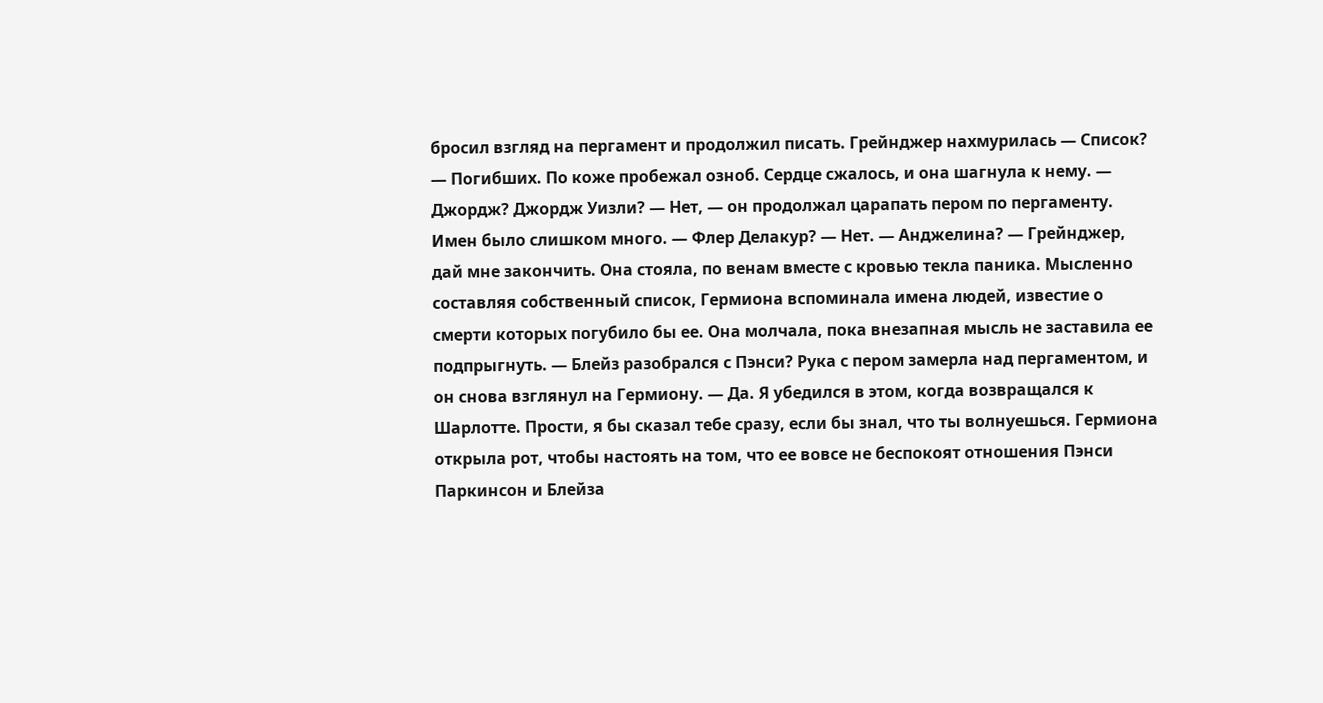бросил взгляд на пергамент и продолжил писать. Грейнджер нахмурилась — Список? — Погибших. По коже пробежал озноб. Сердце сжалось, и она шагнула к нему. — Джордж? Джордж Уизли? — Нет, — он продолжал царапать пером по пергаменту. Имен было слишком много. — Флер Делакур? — Нет. — Анджелина? — Грейнджер, дай мне закончить. Она стояла, по венам вместе с кровью текла паника. Мысленно составляя собственный список, Гермиона вспоминала имена людей, известие о смерти которых погубило бы ее. Она молчала, пока внезапная мысль не заставила ее подпрыгнуть. — Блейз разобрался с Пэнси? Рука с пером замерла над пергаментом, и он снова взглянул на Гермиону. — Да. Я убедился в этом, когда возвращался к Шарлотте. Прости, я бы сказал тебе сразу, если бы знал, что ты волнуешься. Гермиона открыла рот, чтобы настоять на том, что ее вовсе не беспокоят отношения Пэнси Паркинсон и Блейза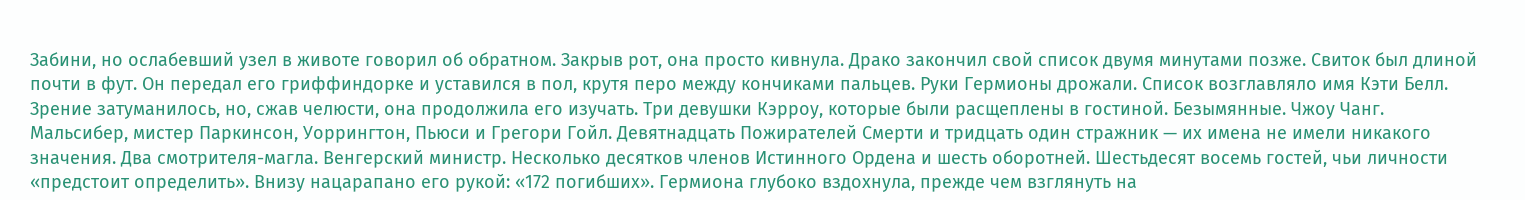Забини, но ослабевший узел в животе говорил об обратном. Закрыв рот, она просто кивнула. Драко закончил свой список двумя минутами позже. Свиток был длиной почти в фут. Он передал его гриффиндорке и уставился в пол, крутя перо между кончиками пальцев. Руки Гермионы дрожали. Список возглавляло имя Кэти Белл. Зрение затуманилось, но, сжав челюсти, она продолжила его изучать. Три девушки Кэрроу, которые были расщеплены в гостиной. Безымянные. Чжоу Чанг. Мальсибер, мистер Паркинсон, Уоррингтон, Пьюси и Грегори Гойл. Девятнадцать Пожирателей Смерти и тридцать один стражник — их имена не имели никакого значения. Два смотрителя-магла. Венгерский министр. Несколько десятков членов Истинного Ордена и шесть оборотней. Шестьдесят восемь гостей, чьи личности «предстоит определить». Внизу нацарапано его рукой: «172 погибших». Гермиона глубоко вздохнула, прежде чем взглянуть на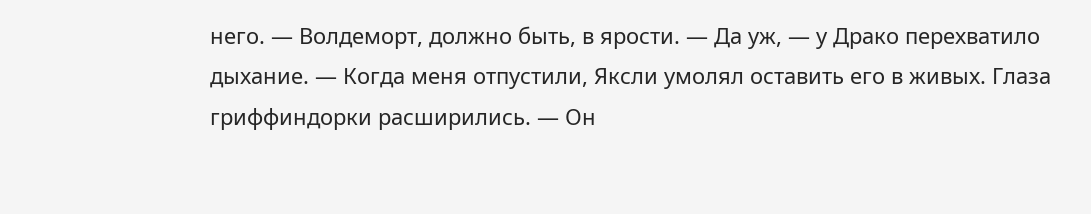него. — Волдеморт, должно быть, в ярости. — Да уж, — у Драко перехватило дыхание. — Когда меня отпустили, Яксли умолял оставить его в живых. Глаза гриффиндорки расширились. — Он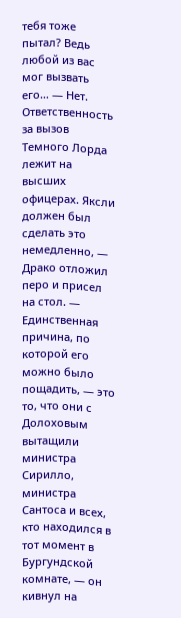тебя тоже пытал? Ведь любой из вас мог вызвать его… — Нет. Ответственность за вызов Темного Лорда лежит на высших офицерах. Яксли должен был сделать это немедленно, — Драко отложил перо и присел на стол. — Единственная причина, по которой его можно было пощадить, — это то, что они с Долоховым вытащили министра Сирилло, министра Сантоса и всех, кто находился в тот момент в Бургундской комнате, — он кивнул на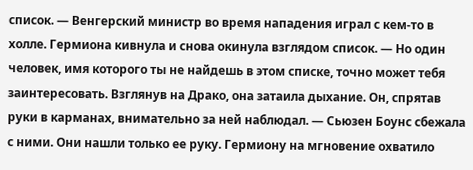список. — Венгерский министр во время нападения играл с кем-то в холле. Гермиона кивнула и снова окинула взглядом список. — Но один человек, имя которого ты не найдешь в этом списке, точно может тебя заинтересовать. Взглянув на Драко, она затаила дыхание. Он, спрятав руки в карманах, внимательно за ней наблюдал. — Сьюзен Боунс сбежала с ними. Они нашли только ее руку. Гермиону на мгновение охватило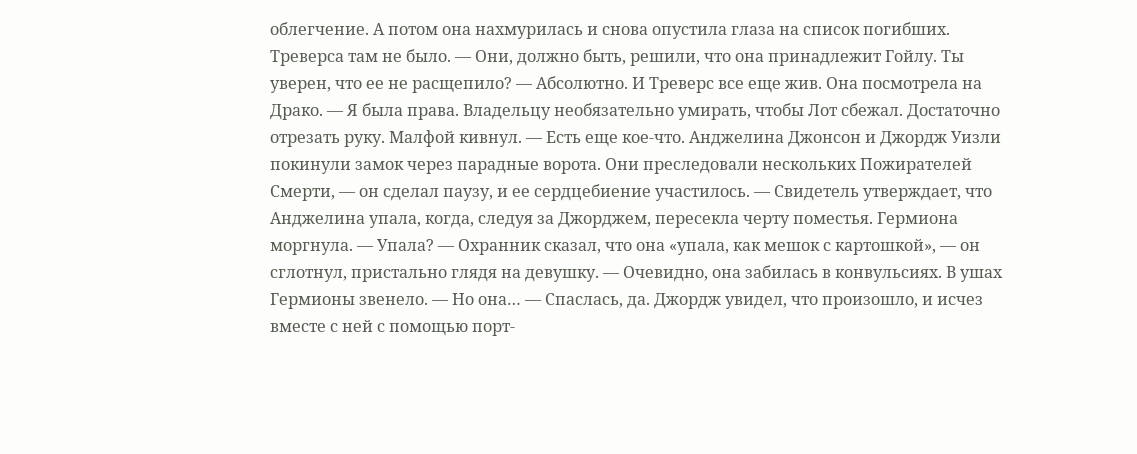облегчение. А потом она нахмурилась и снова опустила глаза на список погибших. Треверса там не было. — Они, должно быть, решили, что она принадлежит Гойлу. Ты уверен, что ее не расщепило? — Абсолютно. И Треверс все еще жив. Она посмотрела на Драко. — Я была права. Владельцу необязательно умирать, чтобы Лот сбежал. Достаточно отрезать руку. Малфой кивнул. — Есть еще кое-что. Анджелина Джонсон и Джордж Уизли покинули замок через парадные ворота. Они преследовали нескольких Пожирателей Смерти, — он сделал паузу, и ее сердцебиение участилось. — Свидетель утверждает, что Анджелина упала, когда, следуя за Джорджем, пересекла черту поместья. Гермиона моргнула. — Упала? — Охранник сказал, что она «упала, как мешок с картошкой», — он сглотнул, пристально глядя на девушку. — Очевидно, она забилась в конвульсиях. В ушах Гермионы звенело. — Но она… — Спаслась, да. Джордж увидел, что произошло, и исчез вместе с ней с помощью порт-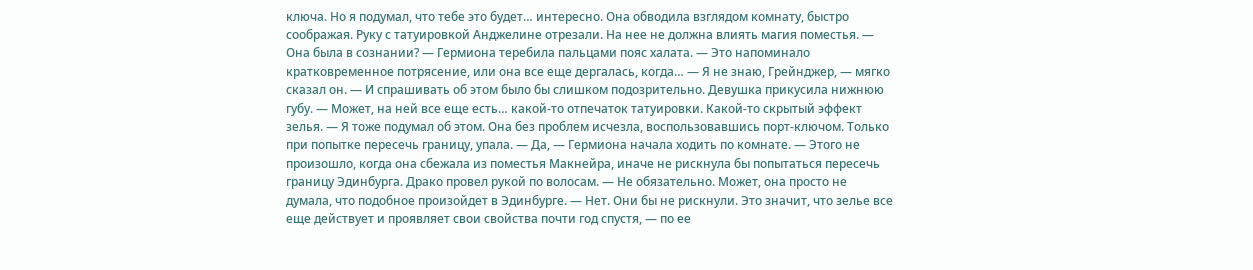ключа. Но я подумал, что тебе это будет… интересно. Она обводила взглядом комнату, быстро соображая. Руку с татуировкой Анджелине отрезали. На нее не должна влиять магия поместья. — Она была в сознании? — Гермиона теребила пальцами пояс халата. — Это напоминало кратковременное потрясение, или она все еще дергалась, когда… — Я не знаю, Грейнджер, — мягко сказал он. — И спрашивать об этом было бы слишком подозрительно. Девушка прикусила нижнюю губу. — Может, на ней все еще есть… какой-то отпечаток татуировки. Какой-то скрытый эффект зелья. — Я тоже подумал об этом. Она без проблем исчезла, воспользовавшись порт-ключом. Только при попытке пересечь границу, упала. — Да, — Гермиона начала ходить по комнате. — Этого не произошло, когда она сбежала из поместья Макнейра, иначе не рискнула бы попытаться пересечь границу Эдинбурга. Драко провел рукой по волосам. — Не обязательно. Может, она просто не думала, что подобное произойдет в Эдинбурге. — Нет. Они бы не рискнули. Это значит, что зелье все еще действует и проявляет свои свойства почти год спустя, — по ее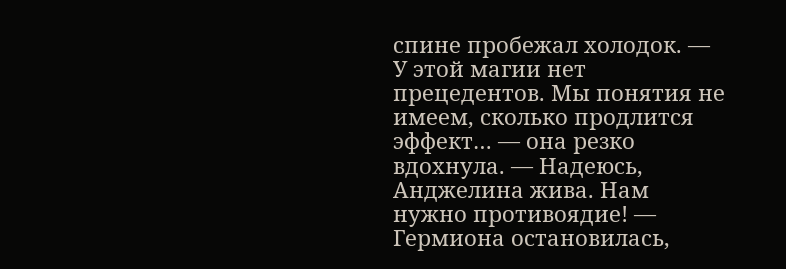спине пробежал холодок. — У этой магии нет прецедентов. Мы понятия не имеем, сколько продлится эффект… — она резко вдохнула. — Надеюсь, Анджелина жива. Нам нужно противоядие! — Гермиона остановилась,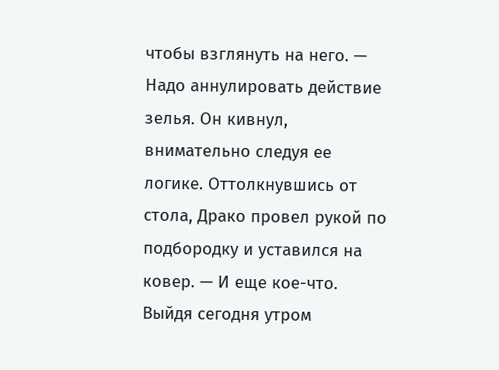чтобы взглянуть на него. — Надо аннулировать действие зелья. Он кивнул, внимательно следуя ее логике. Оттолкнувшись от стола, Драко провел рукой по подбородку и уставился на ковер. — И еще кое-что. Выйдя сегодня утром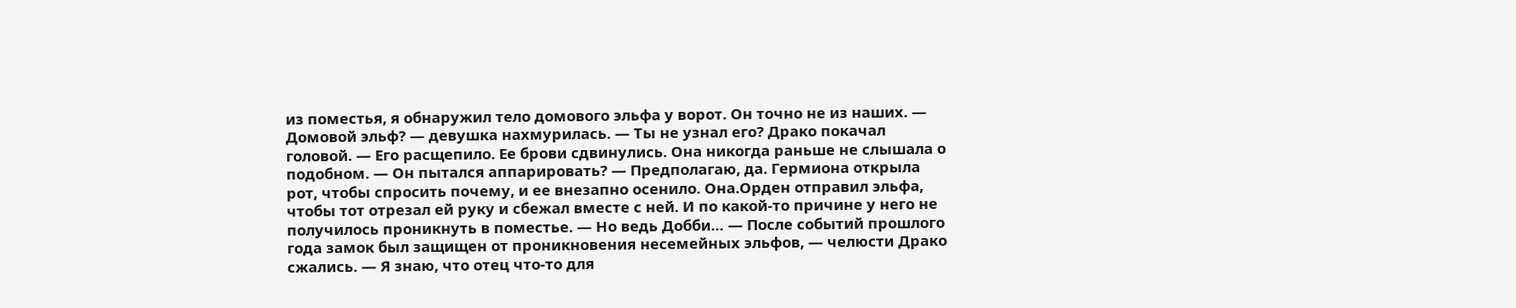из поместья, я обнаружил тело домового эльфа у ворот. Он точно не из наших. — Домовой эльф? — девушка нахмурилась. — Ты не узнал его? Драко покачал головой. — Его расщепило. Ее брови сдвинулись. Она никогда раньше не слышала о подобном. — Он пытался аппарировать? — Предполагаю, да. Гермиона открыла рот, чтобы спросить почему, и ее внезапно осенило. Она.Орден отправил эльфа, чтобы тот отрезал ей руку и сбежал вместе с ней. И по какой-то причине у него не получилось проникнуть в поместье. — Но ведь Добби… — После событий прошлого года замок был защищен от проникновения несемейных эльфов, — челюсти Драко сжались. — Я знаю, что отец что-то для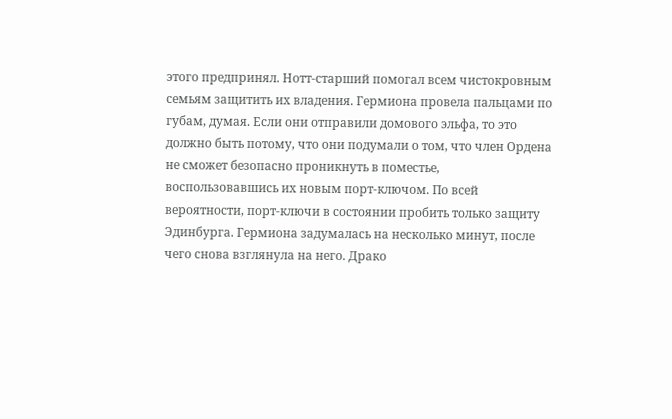этого предпринял. Нотт-старший помогал всем чистокровным семьям защитить их владения. Гермиона провела пальцами по губам, думая. Если они отправили домового эльфа, то это должно быть потому, что они подумали о том, что член Ордена не сможет безопасно проникнуть в поместье, воспользовавшись их новым порт-ключом. По всей вероятности, порт-ключи в состоянии пробить только защиту Эдинбурга. Гермиона задумалась на несколько минут, после чего снова взглянула на него. Драко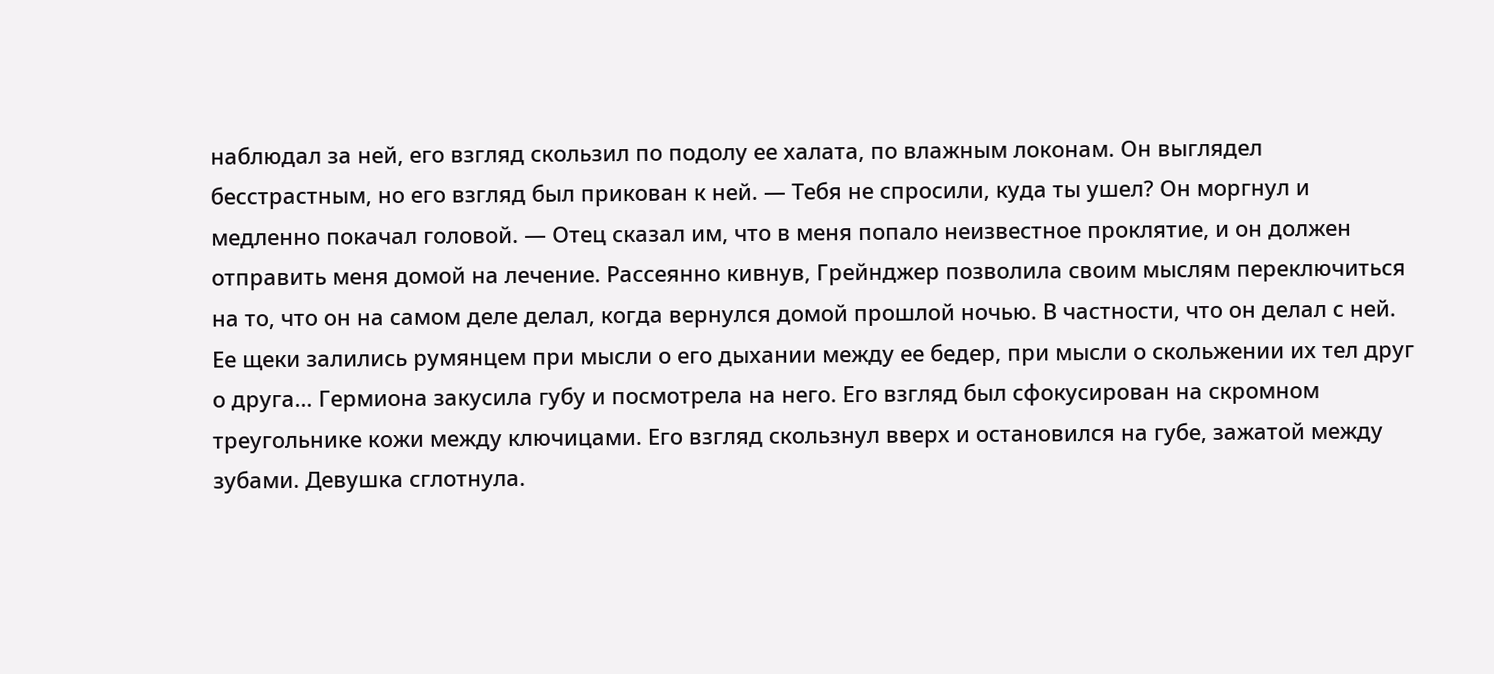наблюдал за ней, его взгляд скользил по подолу ее халата, по влажным локонам. Он выглядел бесстрастным, но его взгляд был прикован к ней. — Тебя не спросили, куда ты ушел? Он моргнул и медленно покачал головой. — Отец сказал им, что в меня попало неизвестное проклятие, и он должен отправить меня домой на лечение. Рассеянно кивнув, Грейнджер позволила своим мыслям переключиться на то, что он на самом деле делал, когда вернулся домой прошлой ночью. В частности, что он делал с ней. Ее щеки залились румянцем при мысли о его дыхании между ее бедер, при мысли о скольжении их тел друг о друга… Гермиона закусила губу и посмотрела на него. Его взгляд был сфокусирован на скромном треугольнике кожи между ключицами. Его взгляд скользнул вверх и остановился на губе, зажатой между зубами. Девушка сглотнула.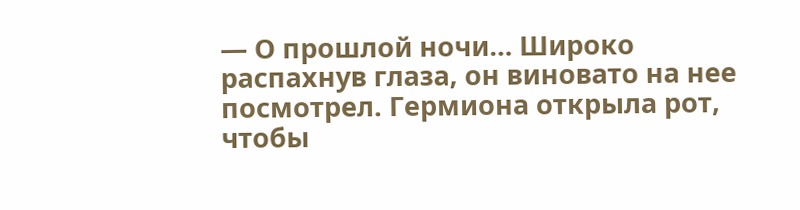— О прошлой ночи… Широко распахнув глаза, он виновато на нее посмотрел. Гермиона открыла рот, чтобы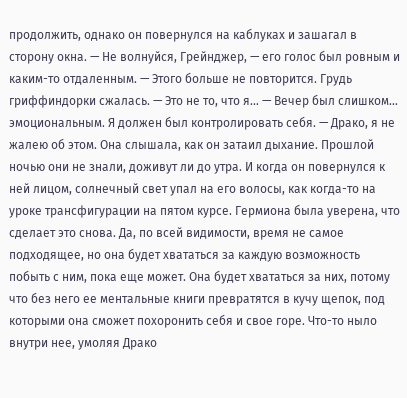продолжить, однако он повернулся на каблуках и зашагал в сторону окна. — Не волнуйся, Грейнджер, — его голос был ровным и каким-то отдаленным. — Этого больше не повторится. Грудь гриффиндорки сжалась. — Это не то, что я… — Вечер был слишком… эмоциональным. Я должен был контролировать себя. — Драко, я не жалею об этом. Она слышала, как он затаил дыхание. Прошлой ночью они не знали, доживут ли до утра. И когда он повернулся к ней лицом, солнечный свет упал на его волосы, как когда-то на уроке трансфигурации на пятом курсе. Гермиона была уверена, что сделает это снова. Да, по всей видимости, время не самое подходящее, но она будет хвататься за каждую возможность побыть с ним, пока еще может. Она будет хвататься за них, потому что без него ее ментальные книги превратятся в кучу щепок, под которыми она сможет похоронить себя и свое горе. Что-то ныло внутри нее, умоляя Драко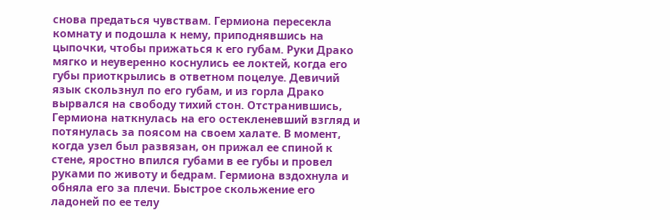снова предаться чувствам. Гермиона пересекла комнату и подошла к нему, приподнявшись на цыпочки, чтобы прижаться к его губам. Руки Драко мягко и неуверенно коснулись ее локтей, когда его губы приоткрылись в ответном поцелуе. Девичий язык скользнул по его губам, и из горла Драко вырвался на свободу тихий стон. Отстранившись, Гермиона наткнулась на его остекленевший взгляд и потянулась за поясом на своем халате. В момент, когда узел был развязан, он прижал ее спиной к стене, яростно впился губами в ее губы и провел руками по животу и бедрам. Гермиона вздохнула и обняла его за плечи. Быстрое скольжение его ладоней по ее телу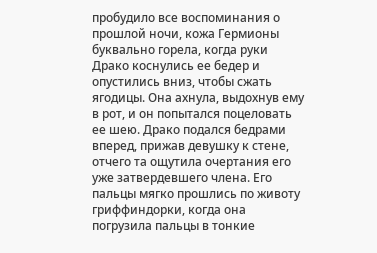пробудило все воспоминания о прошлой ночи, кожа Гермионы буквально горела, когда руки Драко коснулись ее бедер и опустились вниз, чтобы сжать ягодицы. Она ахнула, выдохнув ему в рот, и он попытался поцеловать ее шею. Драко подался бедрами вперед, прижав девушку к стене, отчего та ощутила очертания его уже затвердевшего члена. Его пальцы мягко прошлись по животу гриффиндорки, когда она погрузила пальцы в тонкие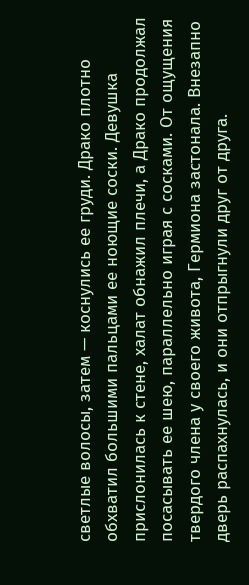светлые волосы, затем — коснулись ее груди. Драко плотно обхватил большими пальцами ее ноющие соски. Девушка прислонилась к стене, халат обнажил плечи, а Драко продолжал посасывать ее шею, параллельно играя с сосками. От ощущения твердого члена у своего живота, Гермиона застонала. Внезапно дверь распахнулась, и они отпрыгнули друг от друга.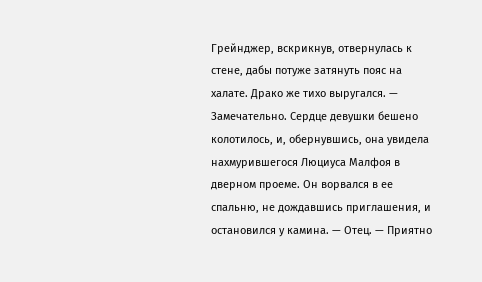Грейнджер, вскрикнув, отвернулась к стене, дабы потуже затянуть пояс на халате. Драко же тихо выругался. — Замечательно. Сердце девушки бешено колотилось, и, обернувшись, она увидела нахмурившегося Люциуса Малфоя в дверном проеме. Он ворвался в ее спальню, не дождавшись приглашения, и остановился у камина. — Отец. — Приятно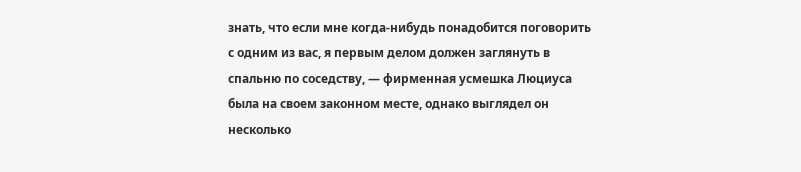знать, что если мне когда-нибудь понадобится поговорить с одним из вас, я первым делом должен заглянуть в спальню по соседству, — фирменная усмешка Люциуса была на своем законном месте, однако выглядел он несколько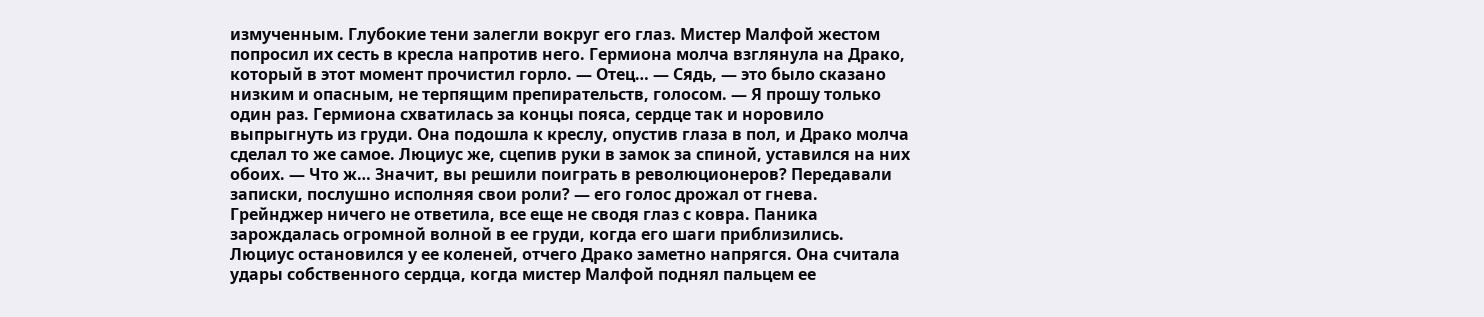измученным. Глубокие тени залегли вокруг его глаз. Мистер Малфой жестом попросил их сесть в кресла напротив него. Гермиона молча взглянула на Драко, который в этот момент прочистил горло. — Отец… — Сядь, — это было сказано низким и опасным, не терпящим препирательств, голосом. — Я прошу только один раз. Гермиона схватилась за концы пояса, сердце так и норовило выпрыгнуть из груди. Она подошла к креслу, опустив глаза в пол, и Драко молча сделал то же самое. Люциус же, сцепив руки в замок за спиной, уставился на них обоих. — Что ж… Значит, вы решили поиграть в революционеров? Передавали записки, послушно исполняя свои роли? — его голос дрожал от гнева. Грейнджер ничего не ответила, все еще не сводя глаз с ковра. Паника зарождалась огромной волной в ее груди, когда его шаги приблизились. Люциус остановился у ее коленей, отчего Драко заметно напрягся. Она считала удары собственного сердца, когда мистер Малфой поднял пальцем ее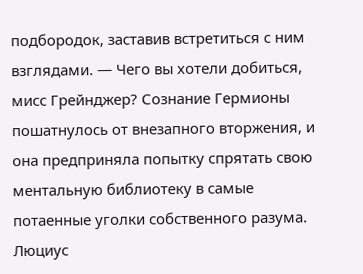подбородок, заставив встретиться с ним взглядами. — Чего вы хотели добиться, мисс Грейнджер? Сознание Гермионы пошатнулось от внезапного вторжения, и она предприняла попытку спрятать свою ментальную библиотеку в самые потаенные уголки собственного разума. Люциус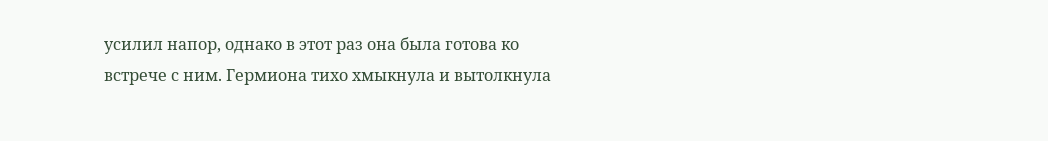усилил напор, однако в этот раз она была готова ко встрече с ним. Гермиона тихо хмыкнула и вытолкнула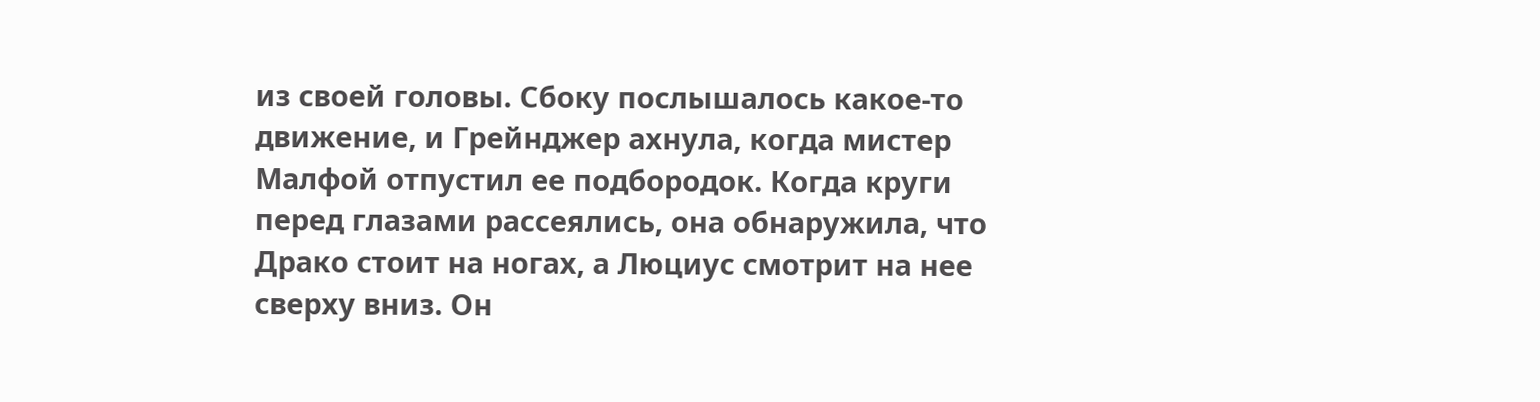из своей головы. Сбоку послышалось какое-то движение, и Грейнджер ахнула, когда мистер Малфой отпустил ее подбородок. Когда круги перед глазами рассеялись, она обнаружила, что Драко стоит на ногах, а Люциус смотрит на нее сверху вниз. Он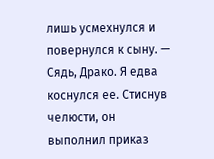лишь усмехнулся и повернулся к сыну. — Сядь, Драко. Я едва коснулся ее. Стиснув челюсти, он выполнил приказ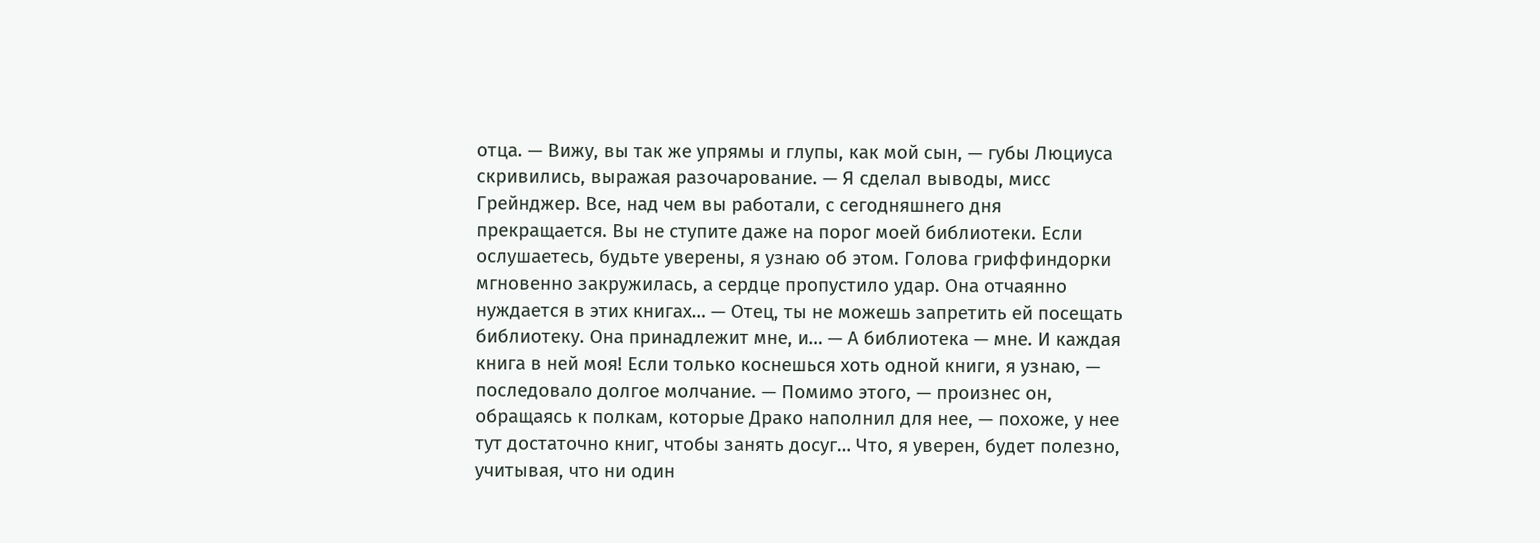отца. — Вижу, вы так же упрямы и глупы, как мой сын, — губы Люциуса скривились, выражая разочарование. — Я сделал выводы, мисс Грейнджер. Все, над чем вы работали, с сегодняшнего дня прекращается. Вы не ступите даже на порог моей библиотеки. Если ослушаетесь, будьте уверены, я узнаю об этом. Голова гриффиндорки мгновенно закружилась, а сердце пропустило удар. Она отчаянно нуждается в этих книгах… — Отец, ты не можешь запретить ей посещать библиотеку. Она принадлежит мне, и… — А библиотека — мне. И каждая книга в ней моя! Если только коснешься хоть одной книги, я узнаю, — последовало долгое молчание. — Помимо этого, — произнес он, обращаясь к полкам, которые Драко наполнил для нее, — похоже, у нее тут достаточно книг, чтобы занять досуг… Что, я уверен, будет полезно, учитывая, что ни один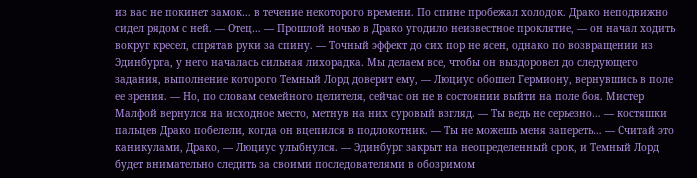из вас не покинет замок… в течение некоторого времени. По спине пробежал холодок. Драко неподвижно сидел рядом с ней. — Отец… — Прошлой ночью в Драко угодило неизвестное проклятие, — он начал ходить вокруг кресел, спрятав руки за спину. — Точный эффект до сих пор не ясен, однако по возвращении из Эдинбурга, у него началась сильная лихорадка. Мы делаем все, чтобы он выздоровел до следующего задания, выполнение которого Темный Лорд доверит ему, — Люциус обошел Гермиону, вернувшись в поле ее зрения. — Но, по словам семейного целителя, сейчас он не в состоянии выйти на поле боя. Мистер Малфой вернулся на исходное место, метнув на них суровый взгляд. — Ты ведь не серьезно… — костяшки пальцев Драко побелели, когда он вцепился в подлокотник. — Ты не можешь меня запереть… — Считай это каникулами, Драко, — Люциус улыбнулся. — Эдинбург закрыт на неопределенный срок, и Темный Лорд будет внимательно следить за своими последователями в обозримом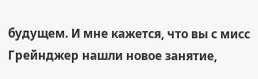будущем. И мне кажется, что вы с мисс Грейнджер нашли новое занятие,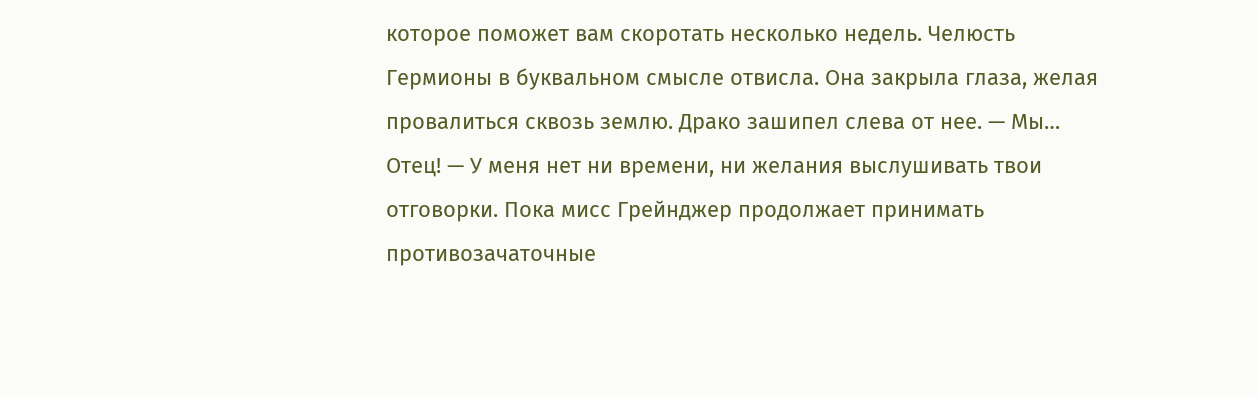которое поможет вам скоротать несколько недель. Челюсть Гермионы в буквальном смысле отвисла. Она закрыла глаза, желая провалиться сквозь землю. Драко зашипел слева от нее. — Мы… Отец! — У меня нет ни времени, ни желания выслушивать твои отговорки. Пока мисс Грейнджер продолжает принимать противозачаточные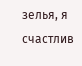зелья, я счастлив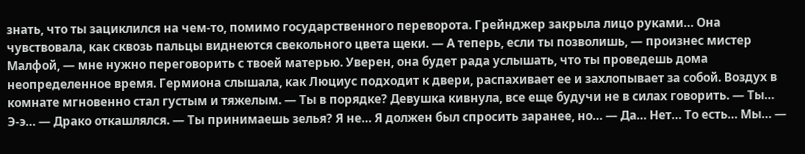знать, что ты зациклился на чем-то, помимо государственного переворота. Грейнджер закрыла лицо руками… Она чувствовала, как сквозь пальцы виднеются свекольного цвета щеки. — А теперь, если ты позволишь, — произнес мистер Малфой, — мне нужно переговорить с твоей матерью. Уверен, она будет рада услышать, что ты проведешь дома неопределенное время. Гермиона слышала, как Люциус подходит к двери, распахивает ее и захлопывает за собой. Воздух в комнате мгновенно стал густым и тяжелым. — Ты в порядке? Девушка кивнула, все еще будучи не в силах говорить. — Ты… Э-э… — Драко откашлялся. — Ты принимаешь зелья? Я не… Я должен был спросить заранее, но… — Да… Нет… То есть… Мы… —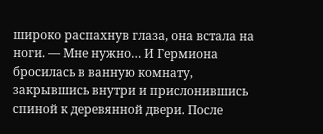широко распахнув глаза, она встала на ноги. — Мне нужно… И Гермиона бросилась в ванную комнату, закрывшись внутри и прислонившись спиной к деревянной двери. После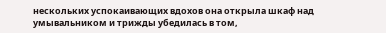нескольких успокаивающих вдохов она открыла шкаф над умывальником и трижды убедилась в том,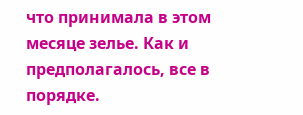что принимала в этом месяце зелье. Как и предполагалось, все в порядке.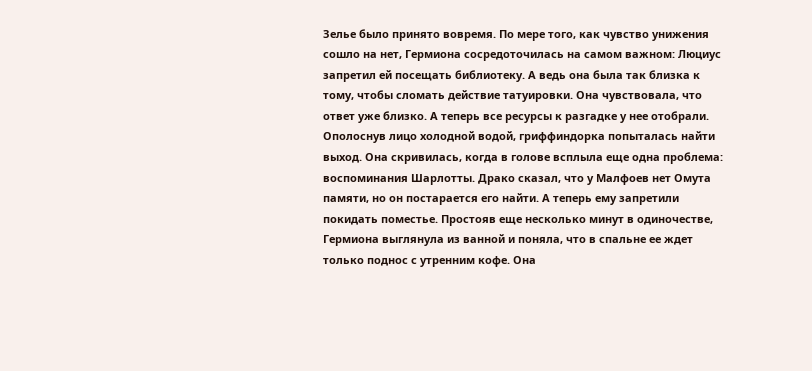Зелье было принято вовремя. По мере того, как чувство унижения сошло на нет, Гермиона сосредоточилась на самом важном: Люциус запретил ей посещать библиотеку. А ведь она была так близка к тому, чтобы сломать действие татуировки. Она чувствовала, что ответ уже близко. А теперь все ресурсы к разгадке у нее отобрали. Ополоснув лицо холодной водой, гриффиндорка попыталась найти выход. Она скривилась, когда в голове всплыла еще одна проблема: воспоминания Шарлотты. Драко сказал, что у Малфоев нет Омута памяти, но он постарается его найти. А теперь ему запретили покидать поместье. Простояв еще несколько минут в одиночестве, Гермиона выглянула из ванной и поняла, что в спальне ее ждет только поднос с утренним кофе. Она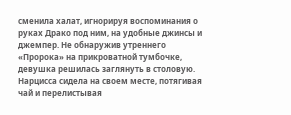сменила халат, игнорируя воспоминания о руках Драко под ним, на удобные джинсы и джемпер. Не обнаружив утреннего «Пророка» на прикроватной тумбочке, девушка решилась заглянуть в столовую. Нарцисса сидела на своем месте, потягивая чай и перелистывая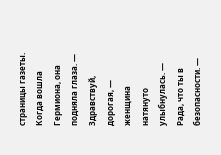страницы газеты. Когда вошла Гермиона, она подняла глаза. — Здравствуй, дорогая, — женщина натянуто улыбнулась. — Рада, что ты в безопасности. —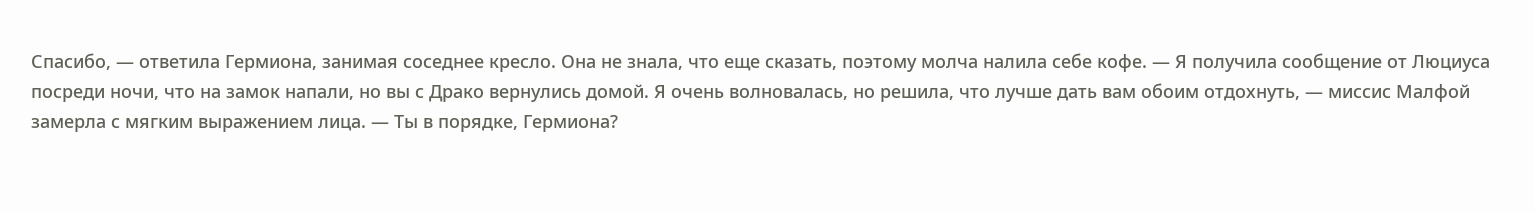Спасибо, — ответила Гермиона, занимая соседнее кресло. Она не знала, что еще сказать, поэтому молча налила себе кофе. — Я получила сообщение от Люциуса посреди ночи, что на замок напали, но вы с Драко вернулись домой. Я очень волновалась, но решила, что лучше дать вам обоим отдохнуть, — миссис Малфой замерла с мягким выражением лица. — Ты в порядке, Гермиона?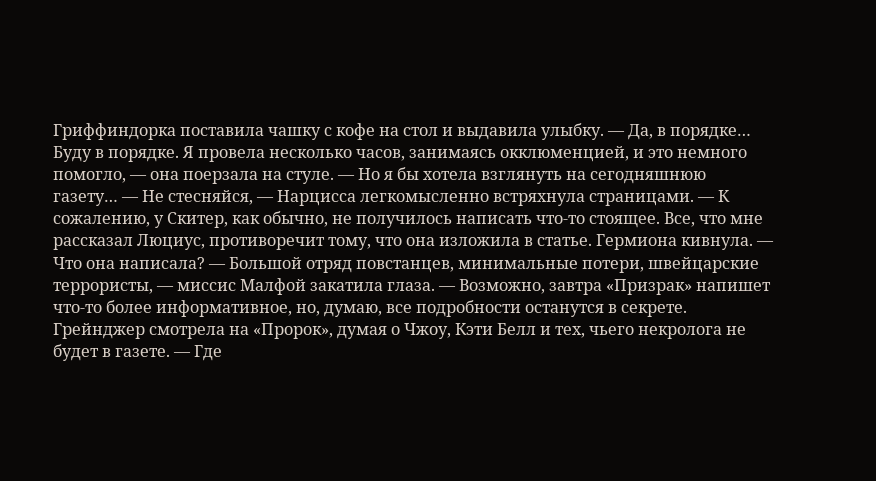Гриффиндорка поставила чашку с кофе на стол и выдавила улыбку. — Да, в порядке… Буду в порядке. Я провела несколько часов, занимаясь окклюменцией, и это немного помогло, — она поерзала на стуле. — Но я бы хотела взглянуть на сегодняшнюю газету… — Не стесняйся, — Нарцисса легкомысленно встряхнула страницами. — К сожалению, у Скитер, как обычно, не получилось написать что-то стоящее. Все, что мне рассказал Люциус, противоречит тому, что она изложила в статье. Гермиона кивнула. — Что она написала? — Большой отряд повстанцев, минимальные потери, швейцарские террористы, — миссис Малфой закатила глаза. — Возможно, завтра «Призрак» напишет что-то более информативное, но, думаю, все подробности останутся в секрете. Грейнджер смотрела на «Пророк», думая о Чжоу, Кэти Белл и тех, чьего некролога не будет в газете. — Где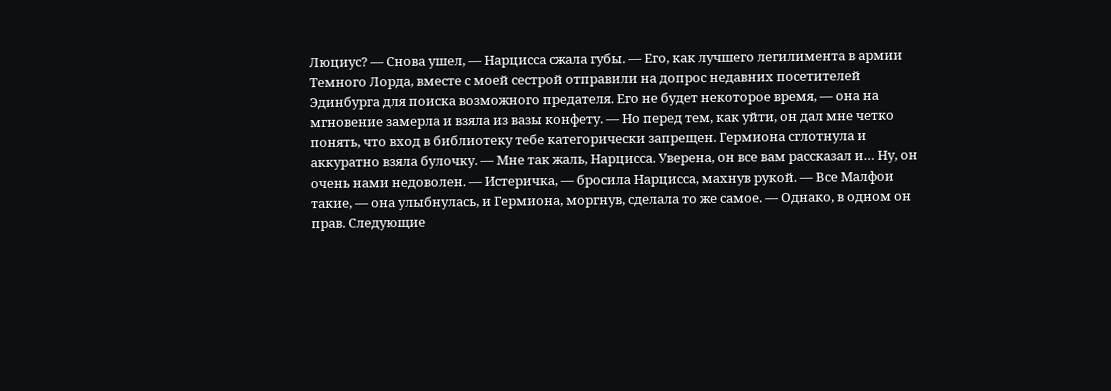Люциус? — Снова ушел, — Нарцисса сжала губы. — Его, как лучшего легилимента в армии Темного Лорда, вместе с моей сестрой отправили на допрос недавних посетителей Эдинбурга для поиска возможного предателя. Его не будет некоторое время, — она на мгновение замерла и взяла из вазы конфету. — Но перед тем, как уйти, он дал мне четко понять, что вход в библиотеку тебе категорически запрещен. Гермиона сглотнула и аккуратно взяла булочку. — Мне так жаль, Нарцисса. Уверена, он все вам рассказал и… Ну, он очень нами недоволен. — Истеричка, — бросила Нарцисса, махнув рукой. — Все Малфои такие, — она улыбнулась, и Гермиона, моргнув, сделала то же самое. — Однако, в одном он прав. Следующие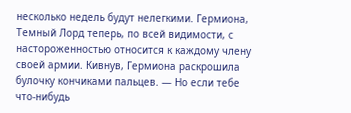несколько недель будут нелегкими. Гермиона, Темный Лорд теперь, по всей видимости, с настороженностью относится к каждому члену своей армии. Кивнув, Гермиона раскрошила булочку кончиками пальцев. — Но если тебе что-нибудь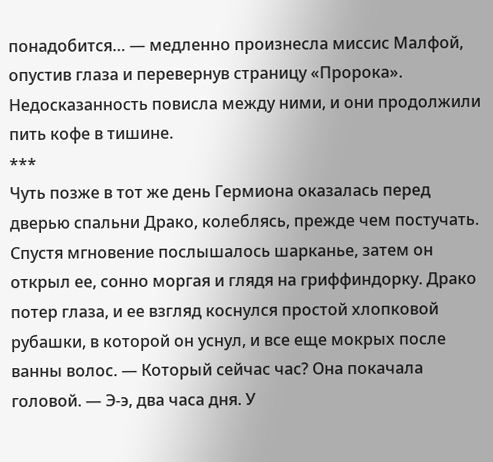понадобится… — медленно произнесла миссис Малфой, опустив глаза и перевернув страницу «Пророка». Недосказанность повисла между ними, и они продолжили пить кофе в тишине.
***
Чуть позже в тот же день Гермиона оказалась перед дверью спальни Драко, колеблясь, прежде чем постучать. Спустя мгновение послышалось шарканье, затем он открыл ее, сонно моргая и глядя на гриффиндорку. Драко потер глаза, и ее взгляд коснулся простой хлопковой рубашки, в которой он уснул, и все еще мокрых после ванны волос. — Который сейчас час? Она покачала головой. — Э-э, два часа дня. У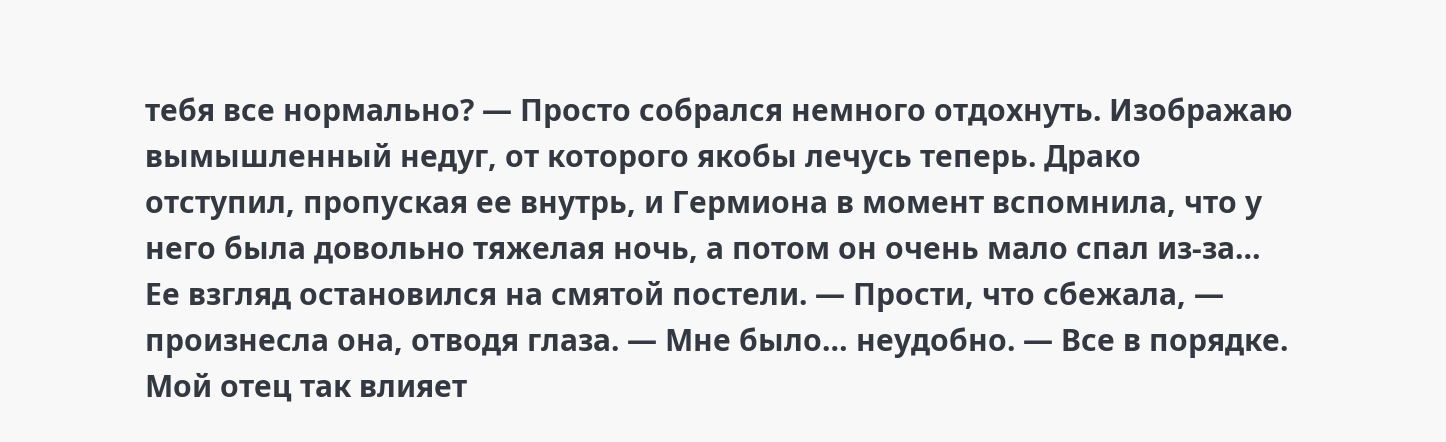тебя все нормально? — Просто собрался немного отдохнуть. Изображаю вымышленный недуг, от которого якобы лечусь теперь. Драко отступил, пропуская ее внутрь, и Гермиона в момент вспомнила, что у него была довольно тяжелая ночь, а потом он очень мало спал из-за… Ее взгляд остановился на смятой постели. — Прости, что сбежала, — произнесла она, отводя глаза. — Мне было… неудобно. — Все в порядке. Мой отец так влияет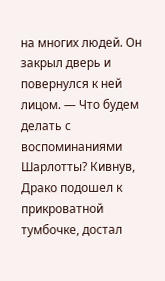на многих людей. Он закрыл дверь и повернулся к ней лицом. — Что будем делать с воспоминаниями Шарлотты? Кивнув, Драко подошел к прикроватной тумбочке, достал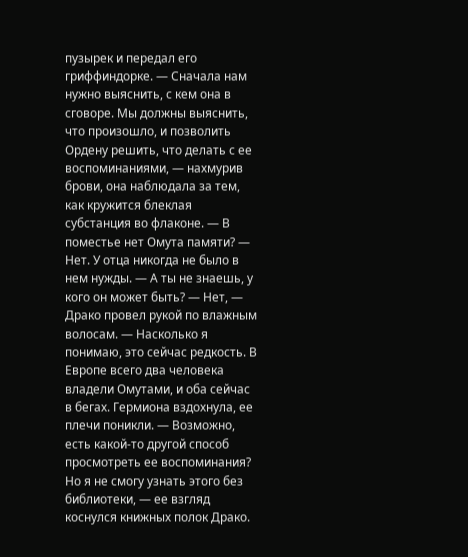пузырек и передал его гриффиндорке. — Сначала нам нужно выяснить, с кем она в сговоре. Мы должны выяснить, что произошло, и позволить Ордену решить, что делать с ее воспоминаниями, — нахмурив брови, она наблюдала за тем, как кружится блеклая субстанция во флаконе. — В поместье нет Омута памяти? — Нет. У отца никогда не было в нем нужды. — А ты не знаешь, у кого он может быть? — Нет, — Драко провел рукой по влажным волосам. — Насколько я понимаю, это сейчас редкость. В Европе всего два человека владели Омутами, и оба сейчас в бегах. Гермиона вздохнула, ее плечи поникли. — Возможно, есть какой-то другой способ просмотреть ее воспоминания? Но я не смогу узнать этого без библиотеки, — ее взгляд коснулся книжных полок Драко.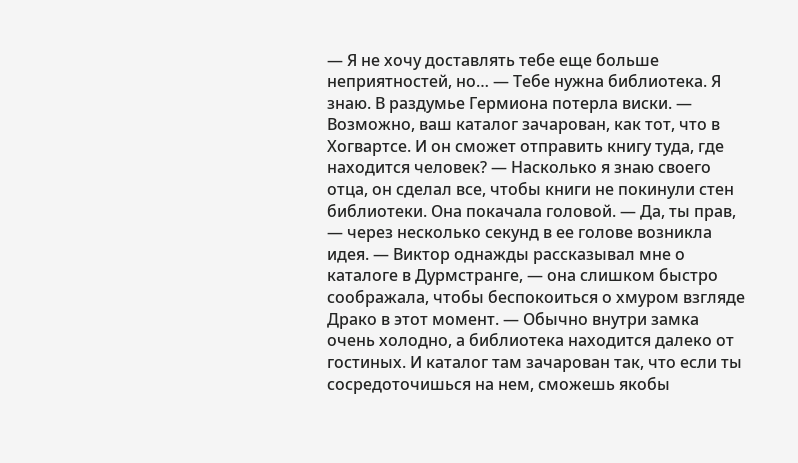— Я не хочу доставлять тебе еще больше неприятностей, но… — Тебе нужна библиотека. Я знаю. В раздумье Гермиона потерла виски. — Возможно, ваш каталог зачарован, как тот, что в Хогвартсе. И он сможет отправить книгу туда, где находится человек? — Насколько я знаю своего отца, он сделал все, чтобы книги не покинули стен библиотеки. Она покачала головой. — Да, ты прав, — через несколько секунд в ее голове возникла идея. — Виктор однажды рассказывал мне о каталоге в Дурмстранге, — она слишком быстро соображала, чтобы беспокоиться о хмуром взгляде Драко в этот момент. — Обычно внутри замка очень холодно, а библиотека находится далеко от гостиных. И каталог там зачарован так, что если ты сосредоточишься на нем, сможешь якобы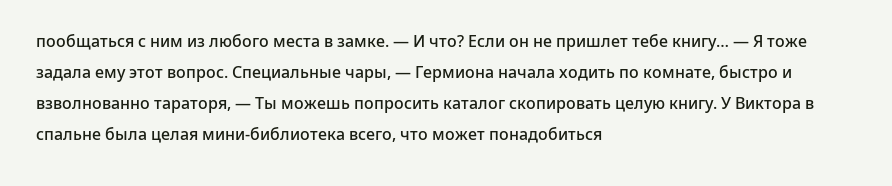пообщаться с ним из любого места в замке. — И что? Если он не пришлет тебе книгу… — Я тоже задала ему этот вопрос. Специальные чары, — Гермиона начала ходить по комнате, быстро и взволнованно тараторя, — Ты можешь попросить каталог скопировать целую книгу. У Виктора в спальне была целая мини-библиотека всего, что может понадобиться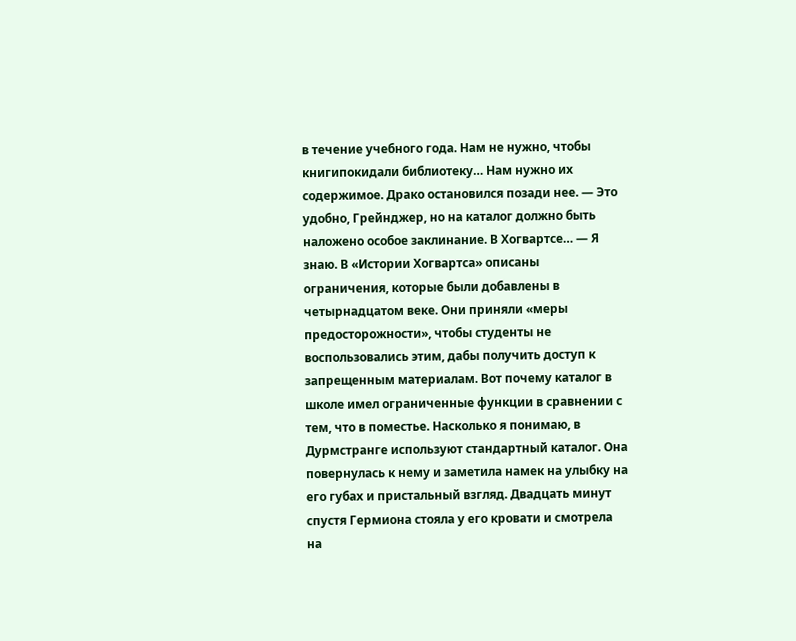в течение учебного года. Нам не нужно, чтобы книгипокидали библиотеку… Нам нужно их содержимое. Драко остановился позади нее. — Это удобно, Грейнджер, но на каталог должно быть наложено особое заклинание. В Хогвартсе… — Я знаю. В «Истории Хогвартса» описаны ограничения, которые были добавлены в четырнадцатом веке. Они приняли «меры предосторожности», чтобы студенты не воспользовались этим, дабы получить доступ к запрещенным материалам. Вот почему каталог в школе имел ограниченные функции в сравнении с тем, что в поместье. Насколько я понимаю, в Дурмстранге используют стандартный каталог. Она повернулась к нему и заметила намек на улыбку на его губах и пристальный взгляд. Двадцать минут спустя Гермиона стояла у его кровати и смотрела на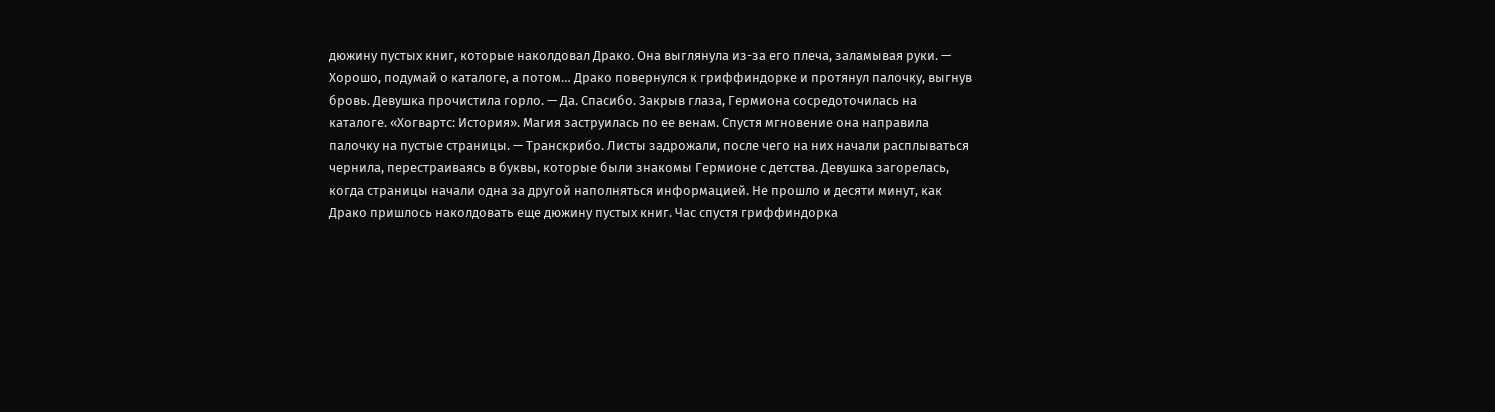дюжину пустых книг, которые наколдовал Драко. Она выглянула из-за его плеча, заламывая руки. — Хорошо, подумай о каталоге, а потом… Драко повернулся к гриффиндорке и протянул палочку, выгнув бровь. Девушка прочистила горло. — Да. Спасибо. Закрыв глаза, Гермиона сосредоточилась на каталоге. «Хогвартс: История». Магия заструилась по ее венам. Спустя мгновение она направила палочку на пустые страницы. — Транскрибо. Листы задрожали, после чего на них начали расплываться чернила, перестраиваясь в буквы, которые были знакомы Гермионе с детства. Девушка загорелась, когда страницы начали одна за другой наполняться информацией. Не прошло и десяти минут, как Драко пришлось наколдовать еще дюжину пустых книг. Час спустя гриффиндорка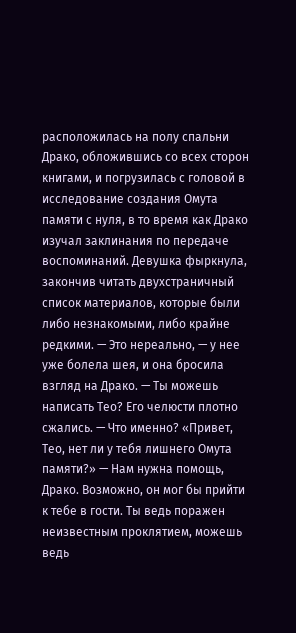расположилась на полу спальни Драко, обложившись со всех сторон книгами, и погрузилась с головой в исследование создания Омута памяти с нуля, в то время как Драко изучал заклинания по передаче воспоминаний. Девушка фыркнула, закончив читать двухстраничный список материалов, которые были либо незнакомыми, либо крайне редкими. — Это нереально, — у нее уже болела шея, и она бросила взгляд на Драко. — Ты можешь написать Тео? Его челюсти плотно сжались. — Что именно? «Привет, Тео, нет ли у тебя лишнего Омута памяти?» — Нам нужна помощь, Драко. Возможно, он мог бы прийти к тебе в гости. Ты ведь поражен неизвестным проклятием, можешь ведь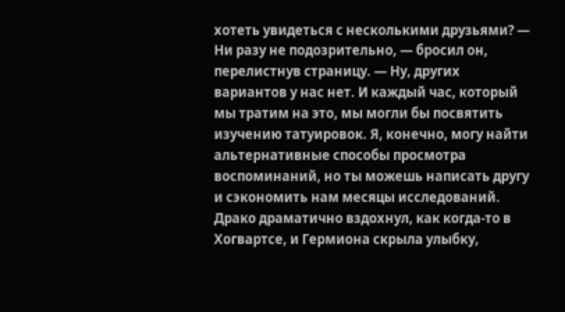хотеть увидеться с несколькими друзьями? — Ни разу не подозрительно, — бросил он, перелистнув страницу. — Ну, других вариантов у нас нет. И каждый час, который мы тратим на это, мы могли бы посвятить изучению татуировок. Я, конечно, могу найти альтернативные способы просмотра воспоминаний, но ты можешь написать другу и сэкономить нам месяцы исследований. Драко драматично вздохнул, как когда-то в Хогвартсе, и Гермиона скрыла улыбку,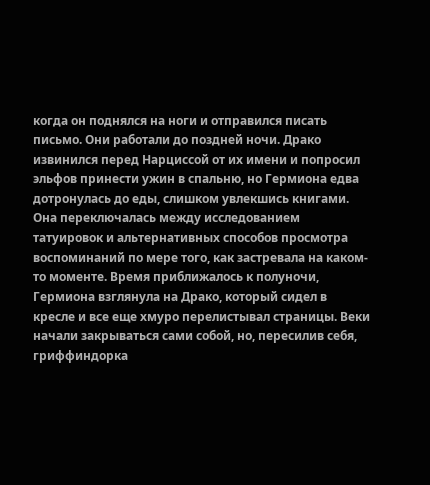когда он поднялся на ноги и отправился писать письмо. Они работали до поздней ночи. Драко извинился перед Нарциссой от их имени и попросил эльфов принести ужин в спальню, но Гермиона едва дотронулась до еды, слишком увлекшись книгами. Она переключалась между исследованием татуировок и альтернативных способов просмотра воспоминаний по мере того, как застревала на каком-то моменте. Время приближалось к полуночи, Гермиона взглянула на Драко, который сидел в кресле и все еще хмуро перелистывал страницы. Веки начали закрываться сами собой, но, пересилив себя, гриффиндорка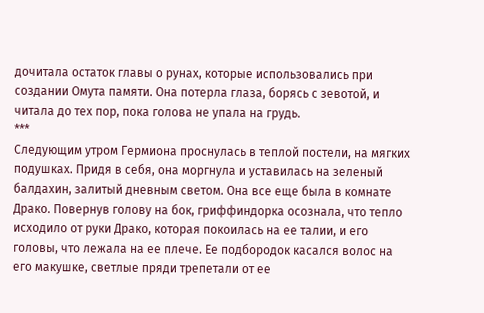дочитала остаток главы о рунах, которые использовались при создании Омута памяти. Она потерла глаза, борясь с зевотой, и читала до тех пор, пока голова не упала на грудь.
***
Следующим утром Гермиона проснулась в теплой постели, на мягких подушках. Придя в себя, она моргнула и уставилась на зеленый балдахин, залитый дневным светом. Она все еще была в комнате Драко. Повернув голову на бок, гриффиндорка осознала, что тепло исходило от руки Драко, которая покоилась на ее талии, и его головы, что лежала на ее плече. Ее подбородок касался волос на его макушке, светлые пряди трепетали от ее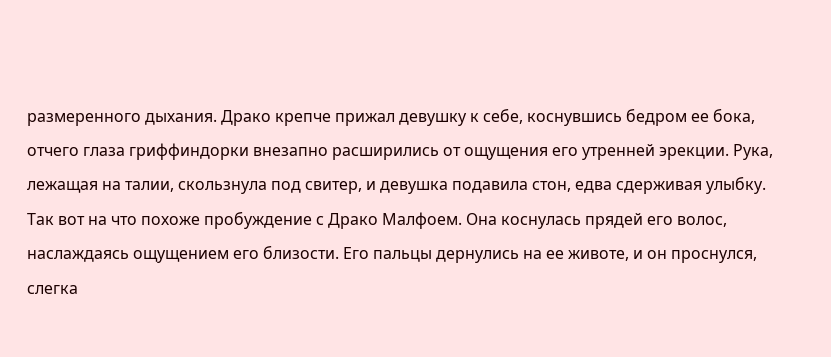размеренного дыхания. Драко крепче прижал девушку к себе, коснувшись бедром ее бока, отчего глаза гриффиндорки внезапно расширились от ощущения его утренней эрекции. Рука, лежащая на талии, скользнула под свитер, и девушка подавила стон, едва сдерживая улыбку. Так вот на что похоже пробуждение с Драко Малфоем. Она коснулась прядей его волос, наслаждаясь ощущением его близости. Его пальцы дернулись на ее животе, и он проснулся, слегка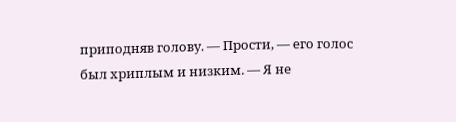приподняв голову. — Прости, — его голос был хриплым и низким. — Я не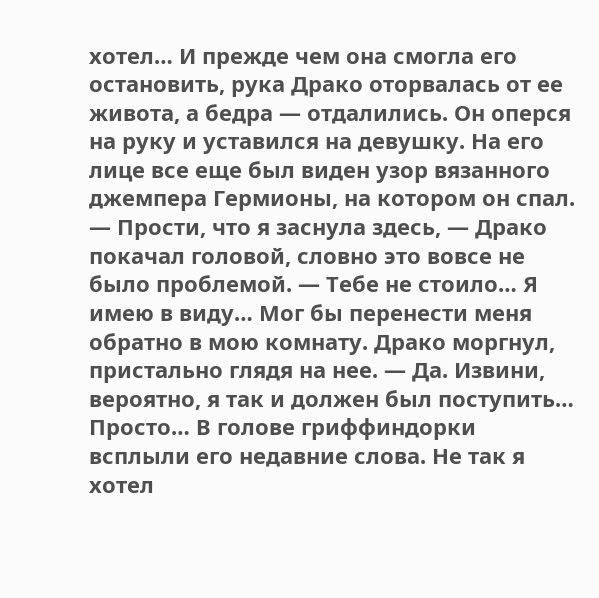хотел… И прежде чем она смогла его остановить, рука Драко оторвалась от ее живота, а бедра — отдалились. Он оперся на руку и уставился на девушку. На его лице все еще был виден узор вязанного джемпера Гермионы, на котором он спал. — Прости, что я заснула здесь, — Драко покачал головой, словно это вовсе не было проблемой. — Тебе не стоило… Я имею в виду… Мог бы перенести меня обратно в мою комнату. Драко моргнул, пристально глядя на нее. — Да. Извини, вероятно, я так и должен был поступить… Просто… В голове гриффиндорки всплыли его недавние слова. Не так я хотел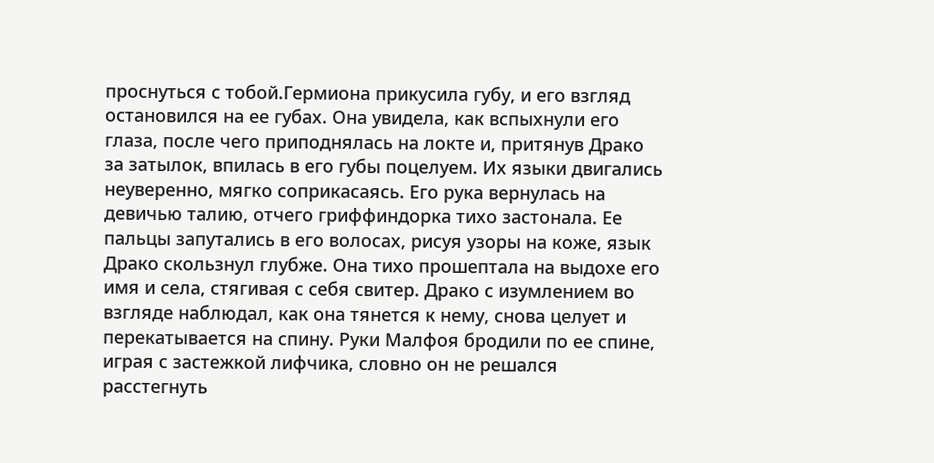проснуться с тобой.Гермиона прикусила губу, и его взгляд остановился на ее губах. Она увидела, как вспыхнули его глаза, после чего приподнялась на локте и, притянув Драко за затылок, впилась в его губы поцелуем. Их языки двигались неуверенно, мягко соприкасаясь. Его рука вернулась на девичью талию, отчего гриффиндорка тихо застонала. Ее пальцы запутались в его волосах, рисуя узоры на коже, язык Драко скользнул глубже. Она тихо прошептала на выдохе его имя и села, стягивая с себя свитер. Драко с изумлением во взгляде наблюдал, как она тянется к нему, снова целует и перекатывается на спину. Руки Малфоя бродили по ее спине, играя с застежкой лифчика, словно он не решался расстегнуть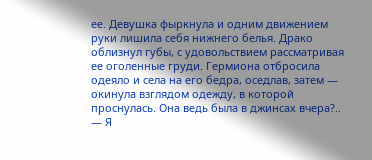ее. Девушка фыркнула и одним движением руки лишила себя нижнего белья. Драко облизнул губы, с удовольствием рассматривая ее оголенные груди. Гермиона отбросила одеяло и села на его бедра, оседлав, затем — окинула взглядом одежду, в которой проснулась. Она ведь была в джинсах вчера?.. — Я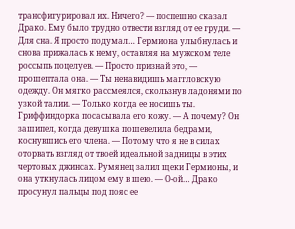трансфигурировал их. Ничего? — поспешно сказал Драко. Ему было трудно отвести взгляд от ее груди. — Для сна. Я просто подумал… Гермиона улыбнулась и снова прижалась к нему, оставляя на мужском теле россыпь поцелуев. — Просто признай это, — прошептала она. — Ты ненавидишь маггловскую одежду. Он мягко рассмеялся, скользнув ладонями по узкой талии. — Только когда ее носишь ты. Гриффиндорка посасывала его кожу. — А почему? Он зашипел, когда девушка пошевелила бедрами, коснувшись его члена. — Потому что я не в силах оторвать взгляд от твоей идеальной задницы в этих чертовых джинсах. Румянец залил щеки Гермионы, и она уткнулась лицом ему в шею. — О-ой… Драко просунул пальцы под пояс ее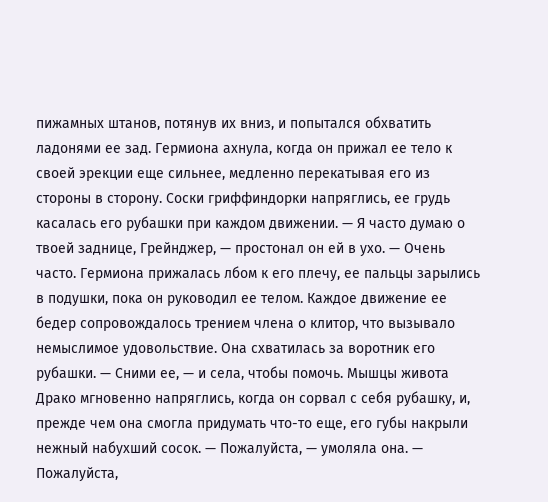пижамных штанов, потянув их вниз, и попытался обхватить ладонями ее зад. Гермиона ахнула, когда он прижал ее тело к своей эрекции еще сильнее, медленно перекатывая его из стороны в сторону. Соски гриффиндорки напряглись, ее грудь касалась его рубашки при каждом движении. — Я часто думаю о твоей заднице, Грейнджер, — простонал он ей в ухо. — Очень часто. Гермиона прижалась лбом к его плечу, ее пальцы зарылись в подушки, пока он руководил ее телом. Каждое движение ее бедер сопровождалось трением члена о клитор, что вызывало немыслимое удовольствие. Она схватилась за воротник его рубашки. — Сними ее, — и села, чтобы помочь. Мышцы живота Драко мгновенно напряглись, когда он сорвал с себя рубашку, и, прежде чем она смогла придумать что-то еще, его губы накрыли нежный набухший сосок. — Пожалуйста, — умоляла она. — Пожалуйста,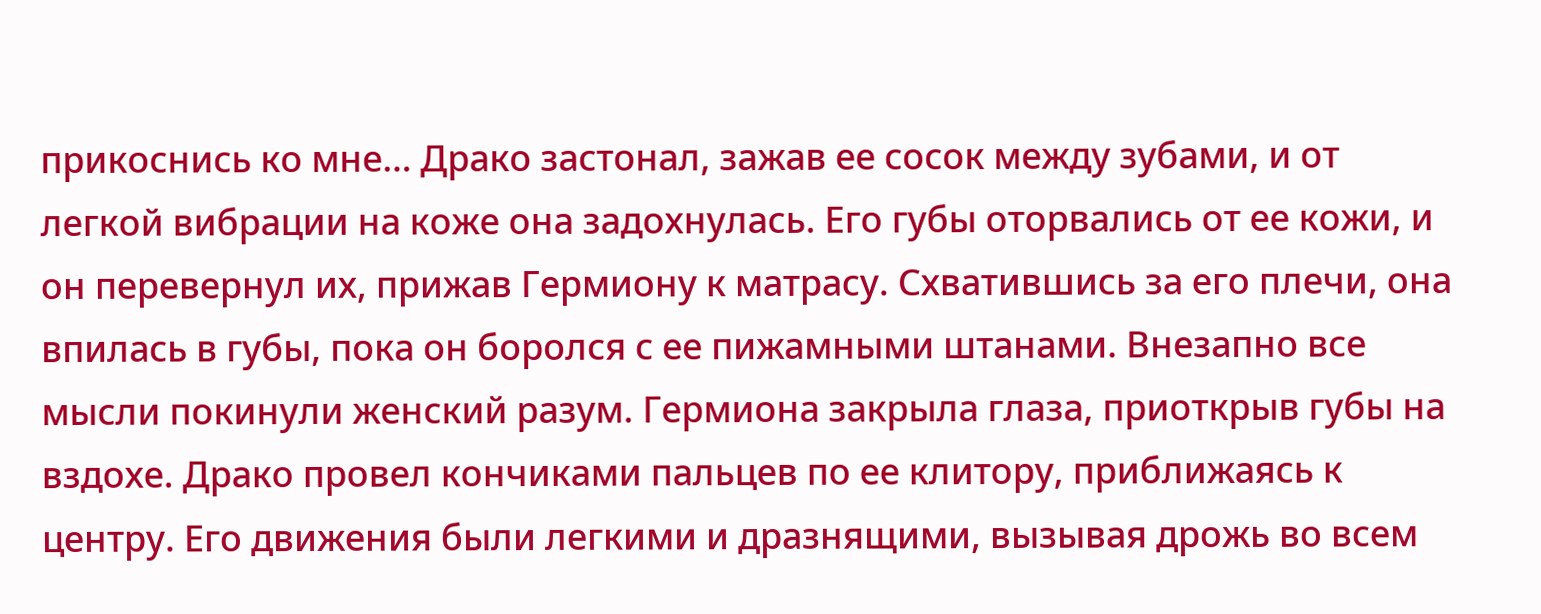прикоснись ко мне… Драко застонал, зажав ее сосок между зубами, и от легкой вибрации на коже она задохнулась. Его губы оторвались от ее кожи, и он перевернул их, прижав Гермиону к матрасу. Схватившись за его плечи, она впилась в губы, пока он боролся с ее пижамными штанами. Внезапно все мысли покинули женский разум. Гермиона закрыла глаза, приоткрыв губы на вздохе. Драко провел кончиками пальцев по ее клитору, приближаясь к центру. Его движения были легкими и дразнящими, вызывая дрожь во всем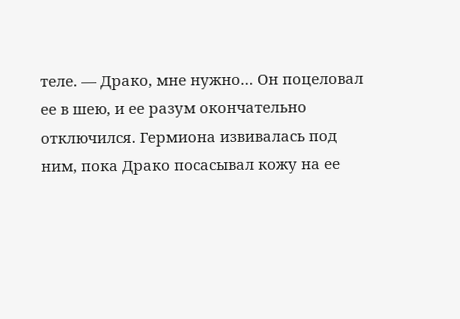теле. — Драко, мне нужно… Он поцеловал ее в шею, и ее разум окончательно отключился. Гермиона извивалась под ним, пока Драко посасывал кожу на ее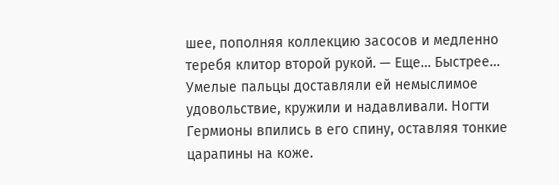шее, пополняя коллекцию засосов и медленно теребя клитор второй рукой. — Еще… Быстрее… Умелые пальцы доставляли ей немыслимое удовольствие, кружили и надавливали. Ногти Гермионы впились в его спину, оставляя тонкие царапины на коже.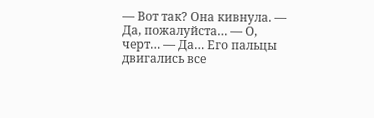— Вот так? Она кивнула. — Да, пожалуйста… — О, черт… — Да… Его пальцы двигались все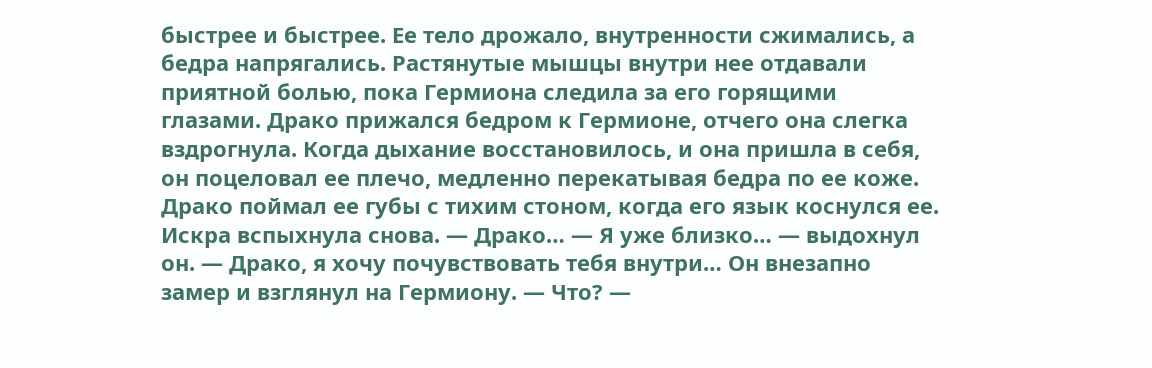быстрее и быстрее. Ее тело дрожало, внутренности сжимались, а бедра напрягались. Растянутые мышцы внутри нее отдавали приятной болью, пока Гермиона следила за его горящими глазами. Драко прижался бедром к Гермионе, отчего она слегка вздрогнула. Когда дыхание восстановилось, и она пришла в себя, он поцеловал ее плечо, медленно перекатывая бедра по ее коже. Драко поймал ее губы с тихим стоном, когда его язык коснулся ее. Искра вспыхнула снова. — Драко… — Я уже близко… — выдохнул он. — Драко, я хочу почувствовать тебя внутри… Он внезапно замер и взглянул на Гермиону. — Что? —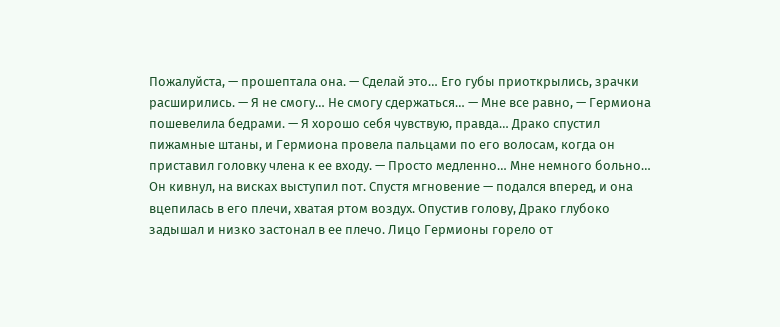Пожалуйста, — прошептала она. — Сделай это… Его губы приоткрылись, зрачки расширились. — Я не смогу… Не смогу сдержаться… — Мне все равно, — Гермиона пошевелила бедрами. — Я хорошо себя чувствую, правда… Драко спустил пижамные штаны, и Гермиона провела пальцами по его волосам, когда он приставил головку члена к ее входу. — Просто медленно… Мне немного больно… Он кивнул, на висках выступил пот. Спустя мгновение — подался вперед, и она вцепилась в его плечи, хватая ртом воздух. Опустив голову, Драко глубоко задышал и низко застонал в ее плечо. Лицо Гермионы горело от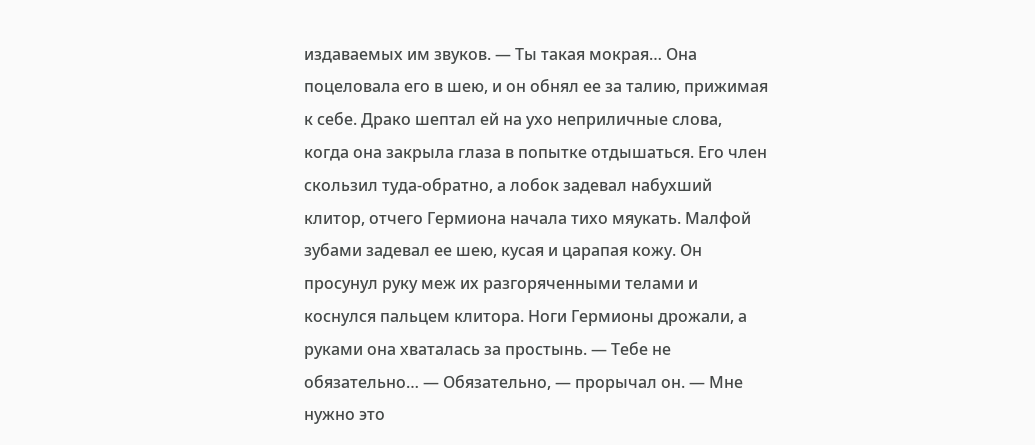издаваемых им звуков. — Ты такая мокрая… Она поцеловала его в шею, и он обнял ее за талию, прижимая к себе. Драко шептал ей на ухо неприличные слова, когда она закрыла глаза в попытке отдышаться. Его член скользил туда-обратно, а лобок задевал набухший клитор, отчего Гермиона начала тихо мяукать. Малфой зубами задевал ее шею, кусая и царапая кожу. Он просунул руку меж их разгоряченными телами и коснулся пальцем клитора. Ноги Гермионы дрожали, а руками она хваталась за простынь. — Тебе не обязательно… — Обязательно, — прорычал он. — Мне нужно это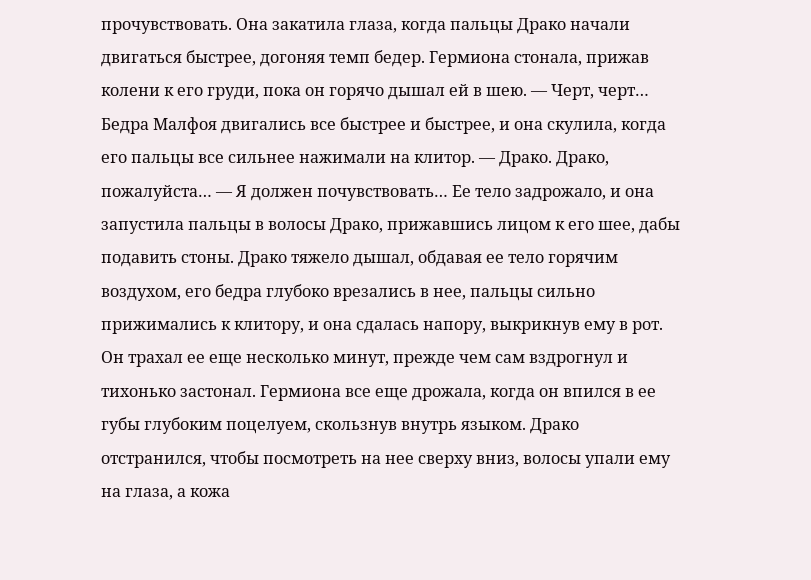прочувствовать. Она закатила глаза, когда пальцы Драко начали двигаться быстрее, догоняя темп бедер. Гермиона стонала, прижав колени к его груди, пока он горячо дышал ей в шею. — Черт, черт… Бедра Малфоя двигались все быстрее и быстрее, и она скулила, когда его пальцы все сильнее нажимали на клитор. — Драко. Драко, пожалуйста… — Я должен почувствовать… Ее тело задрожало, и она запустила пальцы в волосы Драко, прижавшись лицом к его шее, дабы подавить стоны. Драко тяжело дышал, обдавая ее тело горячим воздухом, его бедра глубоко врезались в нее, пальцы сильно прижимались к клитору, и она сдалась напору, выкрикнув ему в рот. Он трахал ее еще несколько минут, прежде чем сам вздрогнул и тихонько застонал. Гермиона все еще дрожала, когда он впился в ее губы глубоким поцелуем, скользнув внутрь языком. Драко отстранился, чтобы посмотреть на нее сверху вниз, волосы упали ему на глаза, а кожа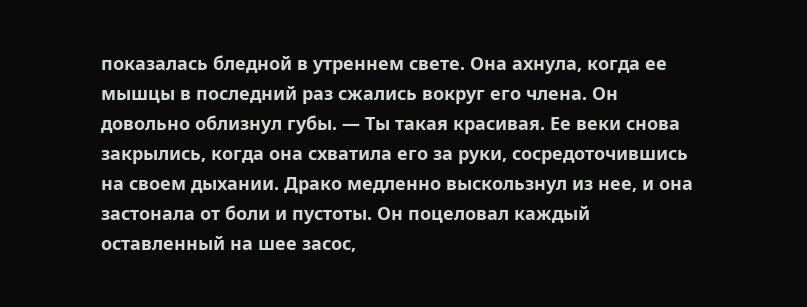показалась бледной в утреннем свете. Она ахнула, когда ее мышцы в последний раз сжались вокруг его члена. Он довольно облизнул губы. — Ты такая красивая. Ее веки снова закрылись, когда она схватила его за руки, сосредоточившись на своем дыхании. Драко медленно выскользнул из нее, и она застонала от боли и пустоты. Он поцеловал каждый оставленный на шее засос,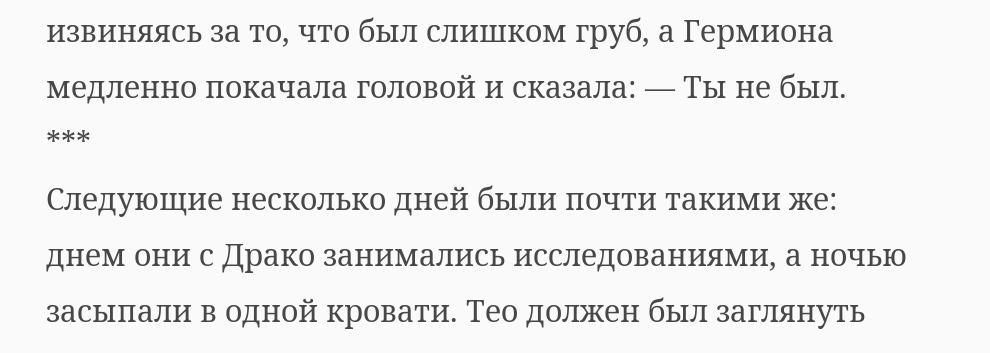извиняясь за то, что был слишком груб, а Гермиона медленно покачала головой и сказала: — Ты не был.
***
Следующие несколько дней были почти такими же: днем они с Драко занимались исследованиями, а ночью засыпали в одной кровати. Тео должен был заглянуть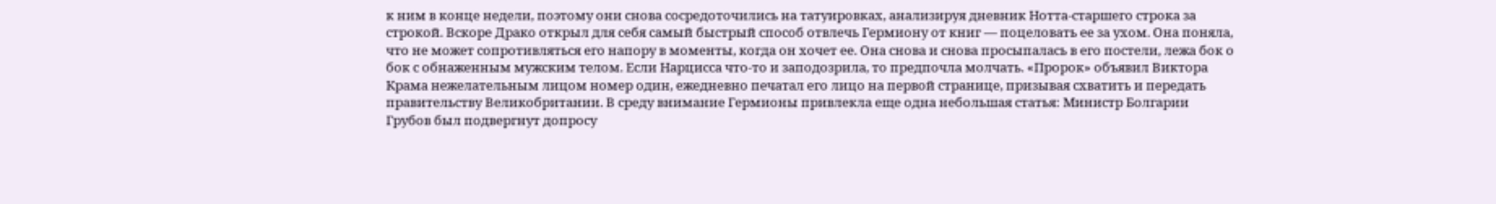к ним в конце недели, поэтому они снова сосредоточились на татуировках, анализируя дневник Нотта-старшего строка за строкой. Вскоре Драко открыл для себя самый быстрый способ отвлечь Гермиону от книг — поцеловать ее за ухом. Она поняла, что не может сопротивляться его напору в моменты, когда он хочет ее. Она снова и снова просыпалась в его постели, лежа бок о бок с обнаженным мужским телом. Если Нарцисса что-то и заподозрила, то предпочла молчать. «Пророк» объявил Виктора Крама нежелательным лицом номер один, ежедневно печатал его лицо на первой странице, призывая схватить и передать правительству Великобритании. В среду внимание Гермионы привлекла еще одна небольшая статья: Министр Болгарии Грубов был подвергнут допросу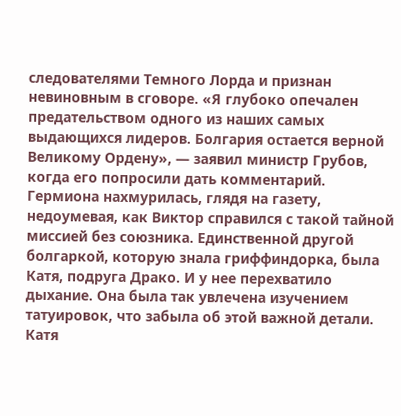следователями Темного Лорда и признан невиновным в сговоре. «Я глубоко опечален предательством одного из наших самых выдающихся лидеров. Болгария остается верной Великому Ордену», — заявил министр Грубов, когда его попросили дать комментарий. Гермиона нахмурилась, глядя на газету, недоумевая, как Виктор справился с такой тайной миссией без союзника. Единственной другой болгаркой, которую знала гриффиндорка, была Катя, подруга Драко. И у нее перехватило дыхание. Она была так увлечена изучением татуировок, что забыла об этой важной детали. Катя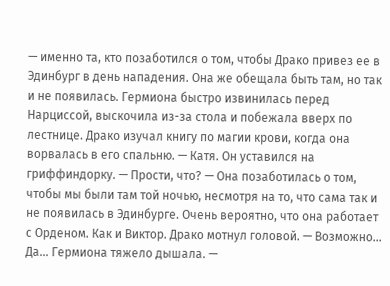— именно та, кто позаботился о том, чтобы Драко привез ее в Эдинбург в день нападения. Она же обещала быть там, но так и не появилась. Гермиона быстро извинилась перед Нарциссой, выскочила из-за стола и побежала вверх по лестнице. Драко изучал книгу по магии крови, когда она ворвалась в его спальню. — Катя. Он уставился на гриффиндорку. — Прости, что? — Она позаботилась о том, чтобы мы были там той ночью, несмотря на то, что сама так и не появилась в Эдинбурге. Очень вероятно, что она работает с Орденом. Как и Виктор. Драко мотнул головой. — Возможно… Да… Гермиона тяжело дышала. —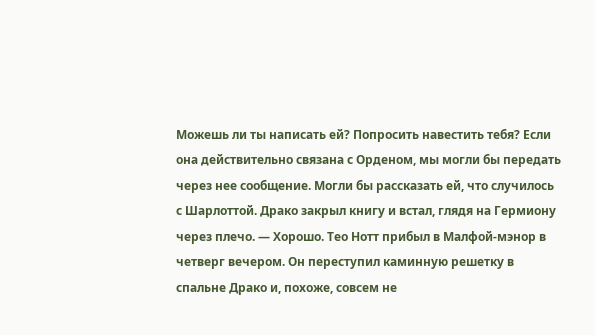Можешь ли ты написать ей? Попросить навестить тебя? Если она действительно связана с Орденом, мы могли бы передать через нее сообщение. Могли бы рассказать ей, что случилось с Шарлоттой. Драко закрыл книгу и встал, глядя на Гермиону через плечо. — Хорошо. Тео Нотт прибыл в Малфой-мэнор в четверг вечером. Он переступил каминную решетку в спальне Драко и, похоже, совсем не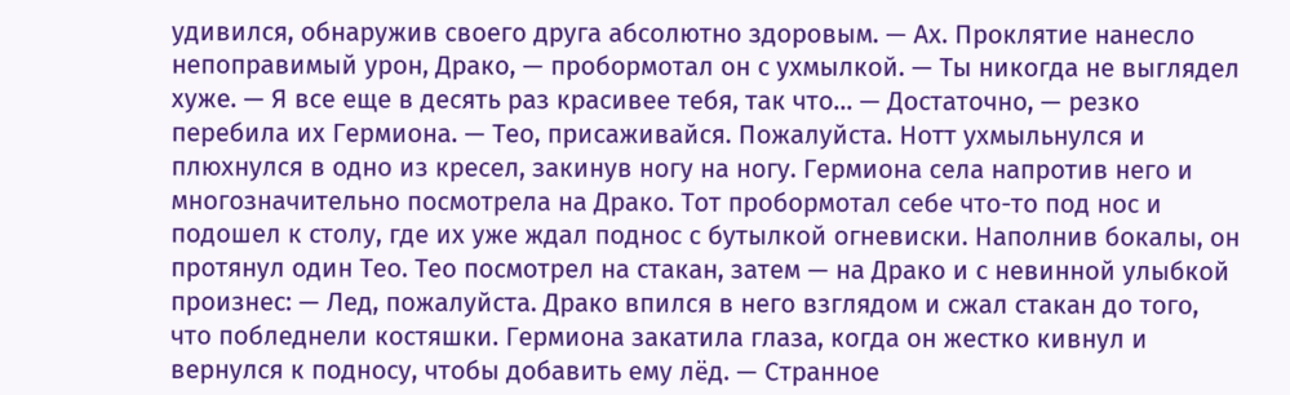удивился, обнаружив своего друга абсолютно здоровым. — Ах. Проклятие нанесло непоправимый урон, Драко, — пробормотал он с ухмылкой. — Ты никогда не выглядел хуже. — Я все еще в десять раз красивее тебя, так что… — Достаточно, — резко перебила их Гермиона. — Тео, присаживайся. Пожалуйста. Нотт ухмыльнулся и плюхнулся в одно из кресел, закинув ногу на ногу. Гермиона села напротив него и многозначительно посмотрела на Драко. Тот пробормотал себе что-то под нос и подошел к столу, где их уже ждал поднос с бутылкой огневиски. Наполнив бокалы, он протянул один Тео. Тео посмотрел на стакан, затем — на Драко и с невинной улыбкой произнес: — Лед, пожалуйста. Драко впился в него взглядом и сжал стакан до того, что побледнели костяшки. Гермиона закатила глаза, когда он жестко кивнул и вернулся к подносу, чтобы добавить ему лёд. — Странное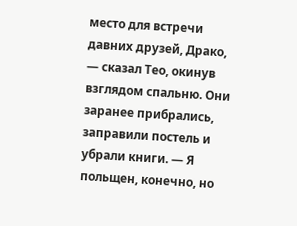место для встречи давних друзей, Драко, — сказал Тео, окинув взглядом спальню. Они заранее прибрались, заправили постель и убрали книги. — Я польщен, конечно, но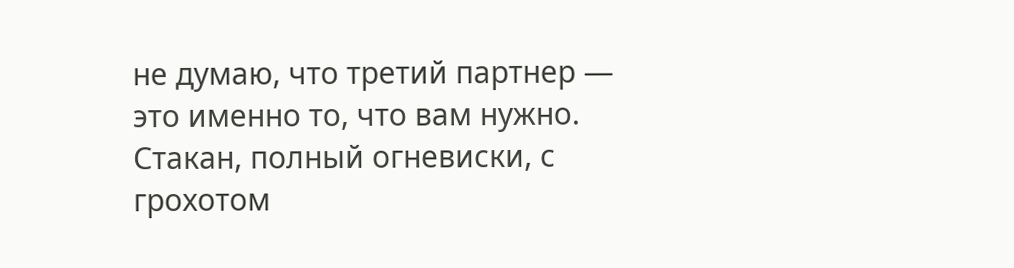не думаю, что третий партнер — это именно то, что вам нужно. Стакан, полный огневиски, с грохотом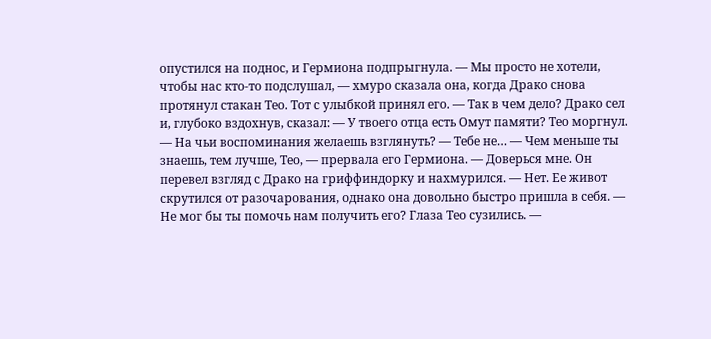опустился на поднос, и Гермиона подпрыгнула. — Мы просто не хотели, чтобы нас кто-то подслушал, — хмуро сказала она, когда Драко снова протянул стакан Тео. Тот с улыбкой принял его. — Так в чем дело? Драко сел и, глубоко вздохнув, сказал: — У твоего отца есть Омут памяти? Тео моргнул. — На чьи воспоминания желаешь взглянуть? — Тебе не… — Чем меньше ты знаешь, тем лучше, Тео, — прервала его Гермиона. — Доверься мне. Он перевел взгляд с Драко на гриффиндорку и нахмурился. — Нет. Ее живот скрутился от разочарования, однако она довольно быстро пришла в себя. — Не мог бы ты помочь нам получить его? Глаза Тео сузились. —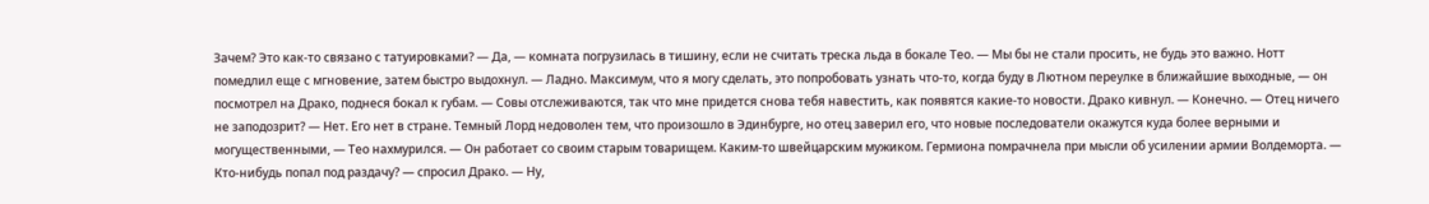Зачем? Это как-то связано с татуировками? — Да, — комната погрузилась в тишину, если не считать треска льда в бокале Тео. — Мы бы не стали просить, не будь это важно. Нотт помедлил еще с мгновение, затем быстро выдохнул. — Ладно. Максимум, что я могу сделать, это попробовать узнать что-то, когда буду в Лютном переулке в ближайшие выходные, — он посмотрел на Драко, поднеся бокал к губам. — Совы отслеживаются, так что мне придется снова тебя навестить, как появятся какие-то новости. Драко кивнул. — Конечно. — Отец ничего не заподозрит? — Нет. Его нет в стране. Темный Лорд недоволен тем, что произошло в Эдинбурге, но отец заверил его, что новые последователи окажутся куда более верными и могущественными, — Тео нахмурился. — Он работает со своим старым товарищем. Каким-то швейцарским мужиком. Гермиона помрачнела при мысли об усилении армии Волдеморта. — Кто-нибудь попал под раздачу? — спросил Драко. — Ну,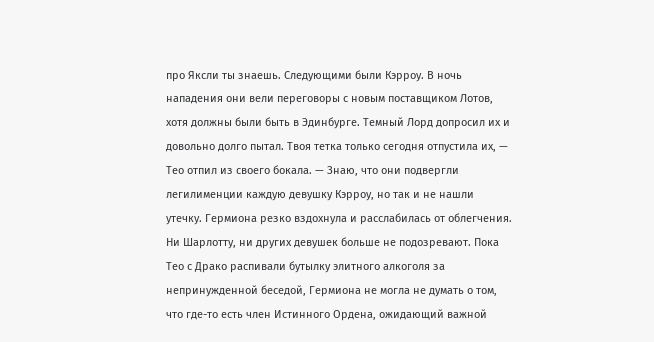про Яксли ты знаешь. Следующими были Кэрроу. В ночь нападения они вели переговоры с новым поставщиком Лотов, хотя должны были быть в Эдинбурге. Темный Лорд допросил их и довольно долго пытал. Твоя тетка только сегодня отпустила их, — Тео отпил из своего бокала. — Знаю, что они подвергли легилименции каждую девушку Кэрроу, но так и не нашли утечку. Гермиона резко вздохнула и расслабилась от облегчения. Ни Шарлотту, ни других девушек больше не подозревают. Пока Тео с Драко распивали бутылку элитного алкоголя за непринужденной беседой, Гермиона не могла не думать о том, что где-то есть член Истинного Ордена, ожидающий важной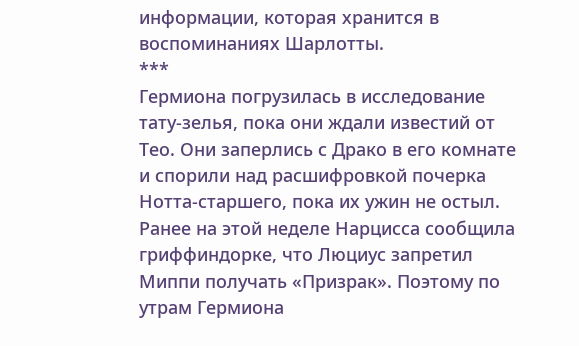информации, которая хранится в воспоминаниях Шарлотты.
***
Гермиона погрузилась в исследование тату-зелья, пока они ждали известий от Тео. Они заперлись с Драко в его комнате и спорили над расшифровкой почерка Нотта-старшего, пока их ужин не остыл. Ранее на этой неделе Нарцисса сообщила гриффиндорке, что Люциус запретил Миппи получать «Призрак». Поэтому по утрам Гермиона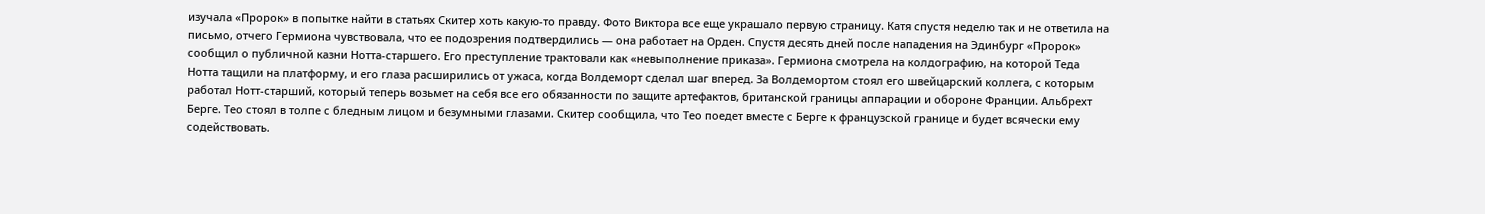изучала «Пророк» в попытке найти в статьях Скитер хоть какую-то правду. Фото Виктора все еще украшало первую страницу. Катя спустя неделю так и не ответила на письмо, отчего Гермиона чувствовала, что ее подозрения подтвердились — она работает на Орден. Спустя десять дней после нападения на Эдинбург «Пророк» сообщил о публичной казни Нотта-старшего. Его преступление трактовали как «невыполнение приказа». Гермиона смотрела на колдографию, на которой Теда Нотта тащили на платформу, и его глаза расширились от ужаса, когда Волдеморт сделал шаг вперед. За Волдемортом стоял его швейцарский коллега, с которым работал Нотт-старший, который теперь возьмет на себя все его обязанности по защите артефактов, британской границы аппарации и обороне Франции. Альбрехт Берге. Тео стоял в толпе с бледным лицом и безумными глазами. Скитер сообщила, что Тео поедет вместе с Берге к французской границе и будет всячески ему содействовать.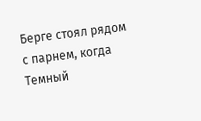Берге стоял рядом с парнем, когда Темный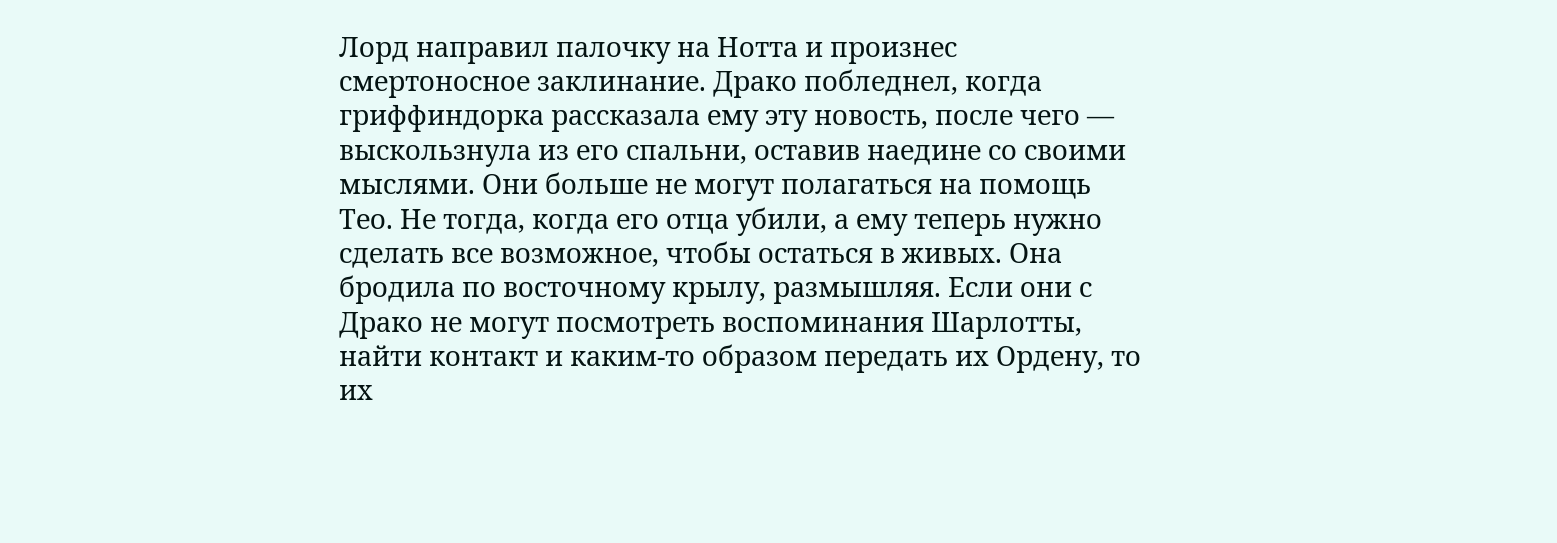Лорд направил палочку на Нотта и произнес смертоносное заклинание. Драко побледнел, когда гриффиндорка рассказала ему эту новость, после чего — выскользнула из его спальни, оставив наедине со своими мыслями. Они больше не могут полагаться на помощь Тео. Не тогда, когда его отца убили, а ему теперь нужно сделать все возможное, чтобы остаться в живых. Она бродила по восточному крылу, размышляя. Если они с Драко не могут посмотреть воспоминания Шарлотты, найти контакт и каким-то образом передать их Ордену, то их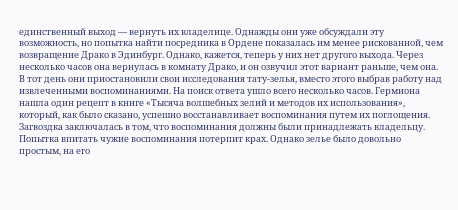единственный выход — вернуть их владелице. Однажды они уже обсуждали эту возможность, но попытка найти посредника в Ордене показалась им менее рискованной, чем возвращение Драко в Эдинбург. Однако, кажется, теперь у них нет другого выхода. Через несколько часов она вернулась в комнату Драко, и он озвучил этот вариант раньше, чем она. В тот день они приостановили свои исследования тату-зелья, вместо этого выбрав работу над извлеченными воспоминаниями. На поиск ответа ушло всего несколько часов. Гермиона нашла один рецепт в книге «Тысяча волшебных зелий и методов их использования», который, как было сказано, успешно восстанавливает воспоминания путем их поглощения. Загвоздка заключалась в том, что воспоминания должны были принадлежать владельцу. Попытка впитать чужие воспоминания потерпит крах. Однако зелье было довольно простым, на его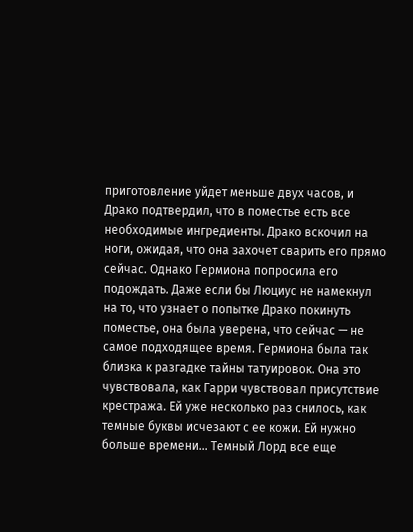приготовление уйдет меньше двух часов, и Драко подтвердил, что в поместье есть все необходимые ингредиенты. Драко вскочил на ноги, ожидая, что она захочет сварить его прямо сейчас. Однако Гермиона попросила его подождать. Даже если бы Люциус не намекнул на то, что узнает о попытке Драко покинуть поместье, она была уверена, что сейчас — не самое подходящее время. Гермиона была так близка к разгадке тайны татуировок. Она это чувствовала, как Гарри чувствовал присутствие крестража. Ей уже несколько раз снилось, как темные буквы исчезают с ее кожи. Ей нужно больше времени… Темный Лорд все еще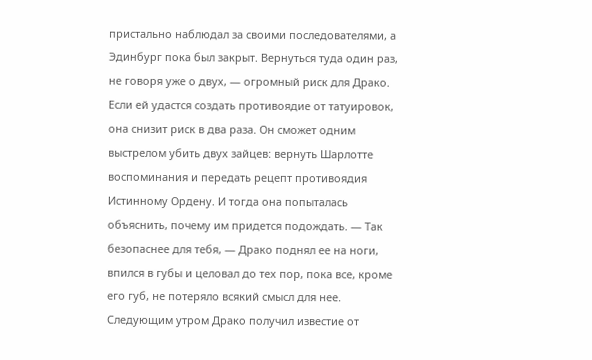пристально наблюдал за своими последователями, а Эдинбург пока был закрыт. Вернуться туда один раз, не говоря уже о двух, — огромный риск для Драко. Если ей удастся создать противоядие от татуировок, она снизит риск в два раза. Он сможет одним выстрелом убить двух зайцев: вернуть Шарлотте воспоминания и передать рецепт противоядия Истинному Ордену. И тогда она попыталась объяснить, почему им придется подождать. — Так безопаснее для тебя, — Драко поднял ее на ноги, впился в губы и целовал до тех пор, пока все, кроме его губ, не потеряло всякий смысл для нее. Следующим утром Драко получил известие от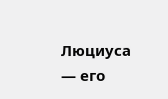Люциуса — его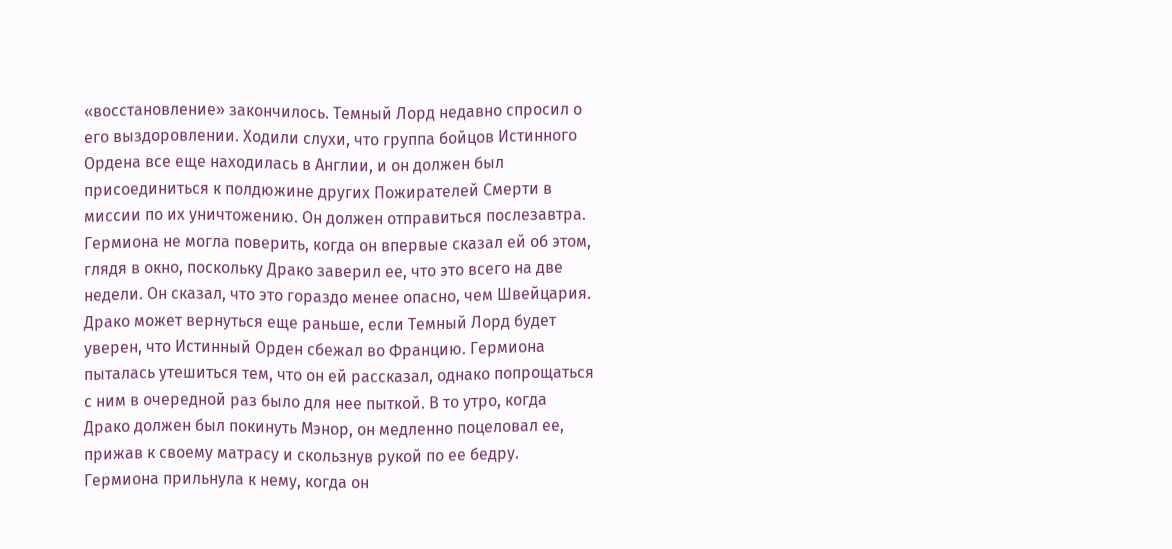«восстановление» закончилось. Темный Лорд недавно спросил о его выздоровлении. Ходили слухи, что группа бойцов Истинного Ордена все еще находилась в Англии, и он должен был присоединиться к полдюжине других Пожирателей Смерти в миссии по их уничтожению. Он должен отправиться послезавтра. Гермиона не могла поверить, когда он впервые сказал ей об этом, глядя в окно, поскольку Драко заверил ее, что это всего на две недели. Он сказал, что это гораздо менее опасно, чем Швейцария. Драко может вернуться еще раньше, если Темный Лорд будет уверен, что Истинный Орден сбежал во Францию. Гермиона пыталась утешиться тем, что он ей рассказал, однако попрощаться с ним в очередной раз было для нее пыткой. В то утро, когда Драко должен был покинуть Мэнор, он медленно поцеловал ее, прижав к своему матрасу и скользнув рукой по ее бедру. Гермиона прильнула к нему, когда он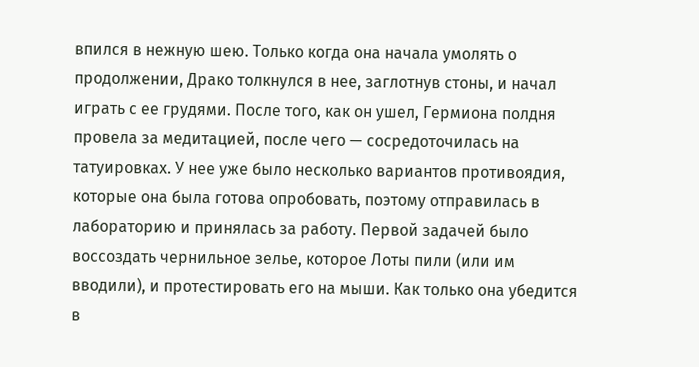впился в нежную шею. Только когда она начала умолять о продолжении, Драко толкнулся в нее, заглотнув стоны, и начал играть с ее грудями. После того, как он ушел, Гермиона полдня провела за медитацией, после чего — сосредоточилась на татуировках. У нее уже было несколько вариантов противоядия, которые она была готова опробовать, поэтому отправилась в лабораторию и принялась за работу. Первой задачей было воссоздать чернильное зелье, которое Лоты пили (или им вводили), и протестировать его на мыши. Как только она убедится в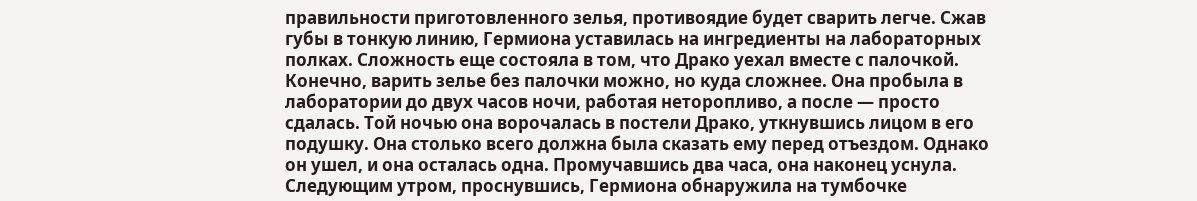правильности приготовленного зелья, противоядие будет сварить легче. Сжав губы в тонкую линию, Гермиона уставилась на ингредиенты на лабораторных полках. Сложность еще состояла в том, что Драко уехал вместе с палочкой. Конечно, варить зелье без палочки можно, но куда сложнее. Она пробыла в лаборатории до двух часов ночи, работая неторопливо, а после — просто сдалась. Той ночью она ворочалась в постели Драко, уткнувшись лицом в его подушку. Она столько всего должна была сказать ему перед отъездом. Однако он ушел, и она осталась одна. Промучавшись два часа, она наконец уснула. Следующим утром, проснувшись, Гермиона обнаружила на тумбочке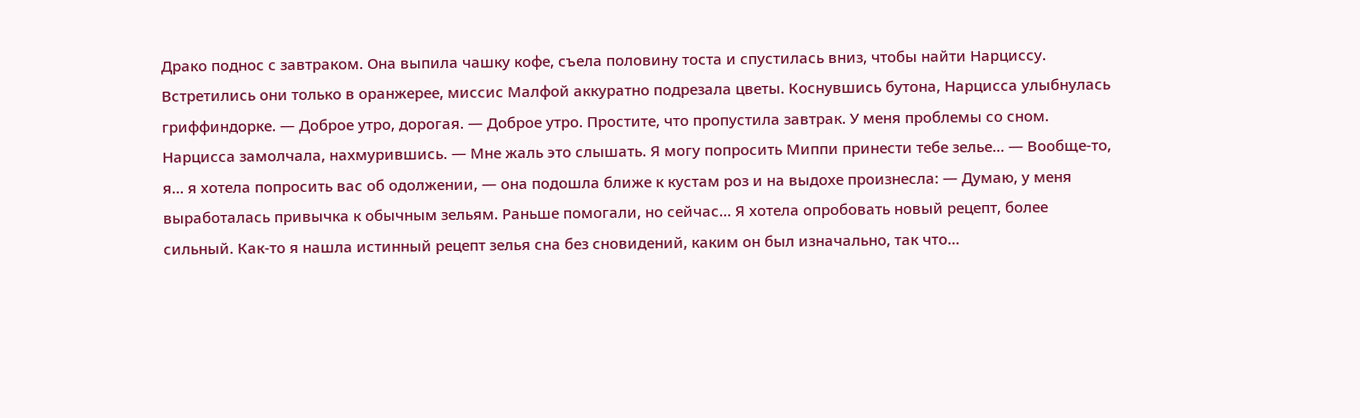Драко поднос с завтраком. Она выпила чашку кофе, съела половину тоста и спустилась вниз, чтобы найти Нарциссу. Встретились они только в оранжерее, миссис Малфой аккуратно подрезала цветы. Коснувшись бутона, Нарцисса улыбнулась гриффиндорке. — Доброе утро, дорогая. — Доброе утро. Простите, что пропустила завтрак. У меня проблемы со сном. Нарцисса замолчала, нахмурившись. — Мне жаль это слышать. Я могу попросить Миппи принести тебе зелье… — Вообще-то, я… я хотела попросить вас об одолжении, — она подошла ближе к кустам роз и на выдохе произнесла: — Думаю, у меня выработалась привычка к обычным зельям. Раньше помогали, но сейчас… Я хотела опробовать новый рецепт, более сильный. Как-то я нашла истинный рецепт зелья сна без сновидений, каким он был изначально, так что…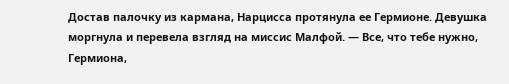Достав палочку из кармана, Нарцисса протянула ее Гермионе. Девушка моргнула и перевела взгляд на миссис Малфой. — Все, что тебе нужно, Гермиона,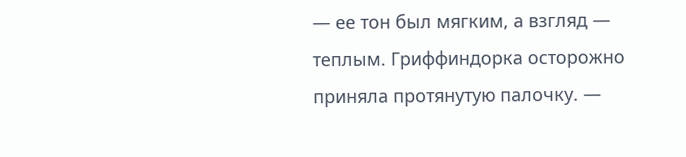— ее тон был мягким, а взгляд — теплым. Гриффиндорка осторожно приняла протянутую палочку. —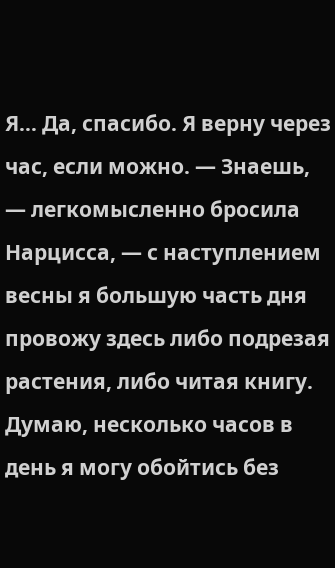Я… Да, спасибо. Я верну через час, если можно. — Знаешь, — легкомысленно бросила Нарцисса, — с наступлением весны я большую часть дня провожу здесь либо подрезая растения, либо читая книгу. Думаю, несколько часов в день я могу обойтись без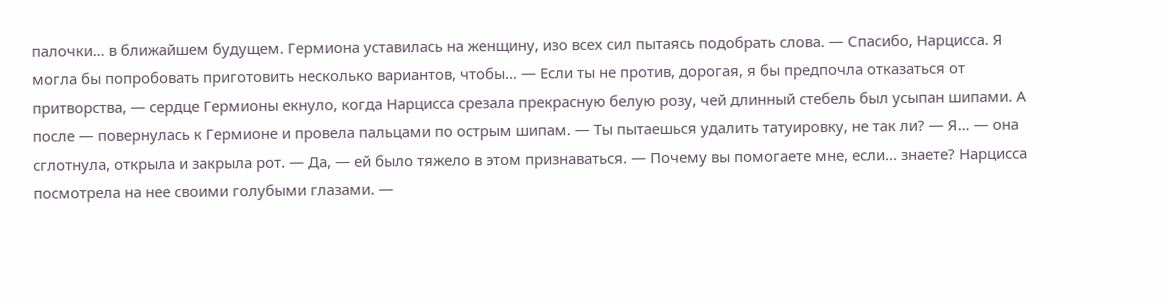палочки… в ближайшем будущем. Гермиона уставилась на женщину, изо всех сил пытаясь подобрать слова. — Спасибо, Нарцисса. Я могла бы попробовать приготовить несколько вариантов, чтобы… — Если ты не против, дорогая, я бы предпочла отказаться от притворства, — сердце Гермионы екнуло, когда Нарцисса срезала прекрасную белую розу, чей длинный стебель был усыпан шипами. А после — повернулась к Гермионе и провела пальцами по острым шипам. — Ты пытаешься удалить татуировку, не так ли? — Я… — она сглотнула, открыла и закрыла рот. — Да, — ей было тяжело в этом признаваться. — Почему вы помогаете мне, если… знаете? Нарцисса посмотрела на нее своими голубыми глазами. —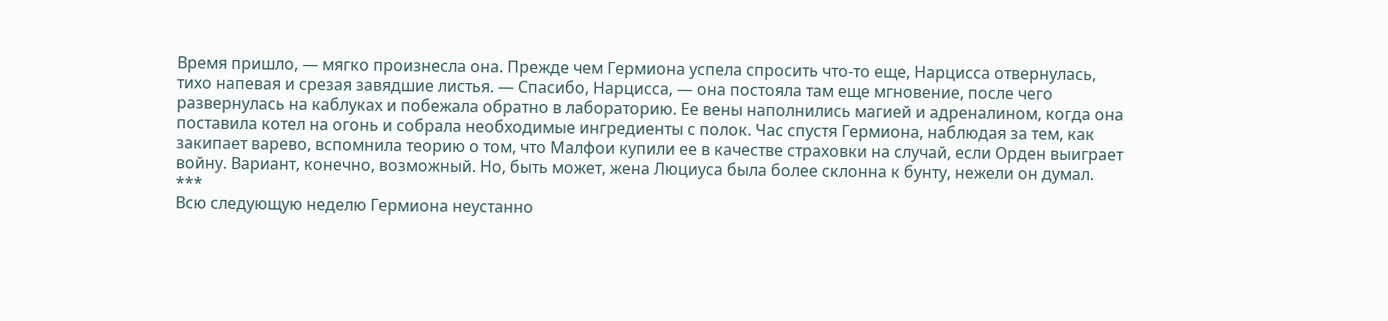Время пришло, — мягко произнесла она. Прежде чем Гермиона успела спросить что-то еще, Нарцисса отвернулась, тихо напевая и срезая завядшие листья. — Спасибо, Нарцисса, — она постояла там еще мгновение, после чего развернулась на каблуках и побежала обратно в лабораторию. Ее вены наполнились магией и адреналином, когда она поставила котел на огонь и собрала необходимые ингредиенты с полок. Час спустя Гермиона, наблюдая за тем, как закипает варево, вспомнила теорию о том, что Малфои купили ее в качестве страховки на случай, если Орден выиграет войну. Вариант, конечно, возможный. Но, быть может, жена Люциуса была более склонна к бунту, нежели он думал.
***
Всю следующую неделю Гермиона неустанно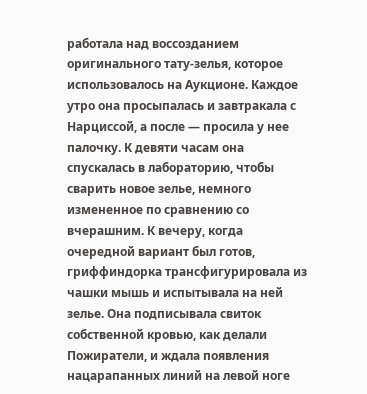работала над воссозданием оригинального тату-зелья, которое использовалось на Аукционе. Каждое утро она просыпалась и завтракала с Нарциссой, а после — просила у нее палочку. К девяти часам она спускалась в лабораторию, чтобы сварить новое зелье, немного измененное по сравнению со вчерашним. К вечеру, когда очередной вариант был готов, гриффиндорка трансфигурировала из чашки мышь и испытывала на ней зелье. Она подписывала свиток собственной кровью, как делали Пожиратели, и ждала появления нацарапанных линий на левой ноге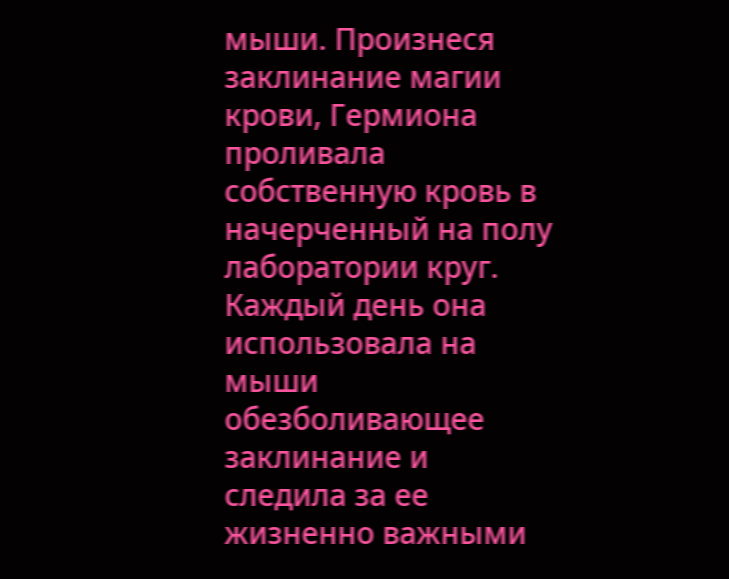мыши. Произнеся заклинание магии крови, Гермиона проливала собственную кровь в начерченный на полу лаборатории круг. Каждый день она использовала на мыши обезболивающее заклинание и следила за ее жизненно важными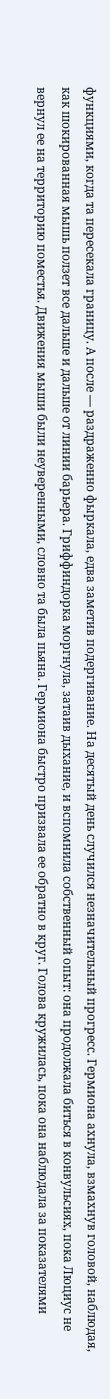функциями, когда та пересекала границу. А после — раздраженно фыркала, едва заметив подергивание. На десятый день случился незначительный прогресс. Гермиона ахнула, взмахнув головой, наблюдая, как шокированная мышь ползет все дальше и дальше от линии барьера. Гриффиндорка моргнула, затаив дыхание, и вспомнила собственный опыт: она продолжала биться в конвульсиях, пока Люциус не вернул ее на территорию поместья. Движения мыши были неуверенными, словно та была пьяна. Гермиона быстро призвала ее обратно в круг. Голова кружилась, пока она наблюдала за показателями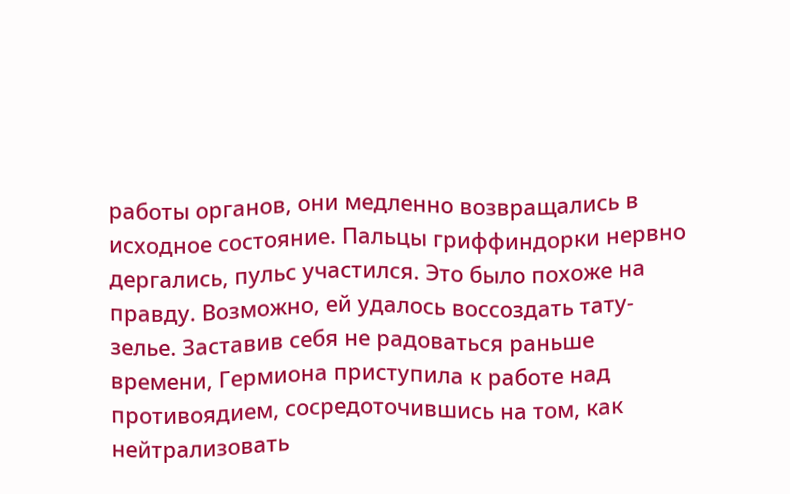работы органов, они медленно возвращались в исходное состояние. Пальцы гриффиндорки нервно дергались, пульс участился. Это было похоже на правду. Возможно, ей удалось воссоздать тату-зелье. Заставив себя не радоваться раньше времени, Гермиона приступила к работе над противоядием, сосредоточившись на том, как нейтрализовать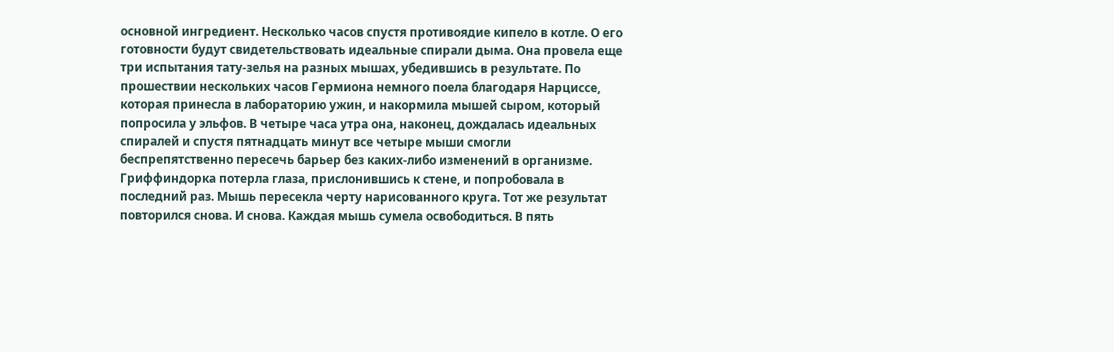основной ингредиент. Несколько часов спустя противоядие кипело в котле. О его готовности будут свидетельствовать идеальные спирали дыма. Она провела еще три испытания тату-зелья на разных мышах, убедившись в результате. По прошествии нескольких часов Гермиона немного поела благодаря Нарциссе, которая принесла в лабораторию ужин, и накормила мышей сыром, который попросила у эльфов. В четыре часа утра она, наконец, дождалась идеальных спиралей и спустя пятнадцать минут все четыре мыши смогли беспрепятственно пересечь барьер без каких-либо изменений в организме. Гриффиндорка потерла глаза, прислонившись к стене, и попробовала в последний раз. Мышь пересекла черту нарисованного круга. Тот же результат повторился снова. И снова. Каждая мышь сумела освободиться. В пять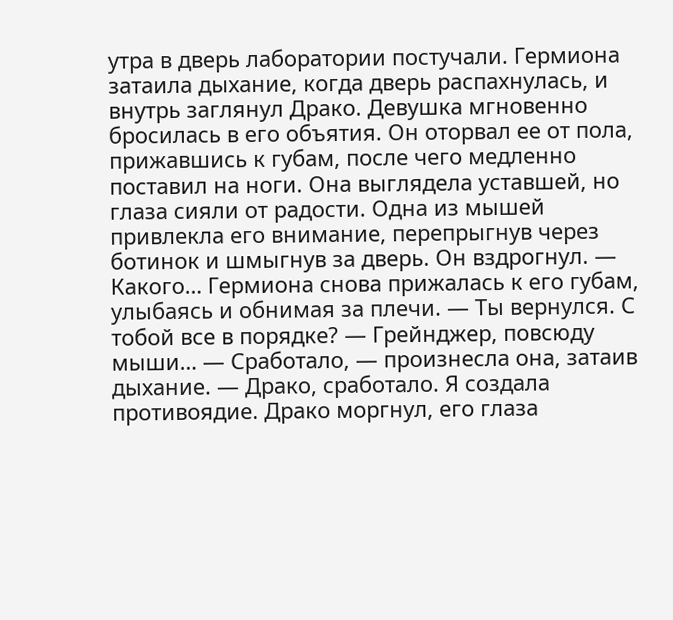утра в дверь лаборатории постучали. Гермиона затаила дыхание, когда дверь распахнулась, и внутрь заглянул Драко. Девушка мгновенно бросилась в его объятия. Он оторвал ее от пола, прижавшись к губам, после чего медленно поставил на ноги. Она выглядела уставшей, но глаза сияли от радости. Одна из мышей привлекла его внимание, перепрыгнув через ботинок и шмыгнув за дверь. Он вздрогнул. — Какого… Гермиона снова прижалась к его губам, улыбаясь и обнимая за плечи. — Ты вернулся. С тобой все в порядке? — Грейнджер, повсюду мыши… — Сработало, — произнесла она, затаив дыхание. — Драко, сработало. Я создала противоядие. Драко моргнул, его глаза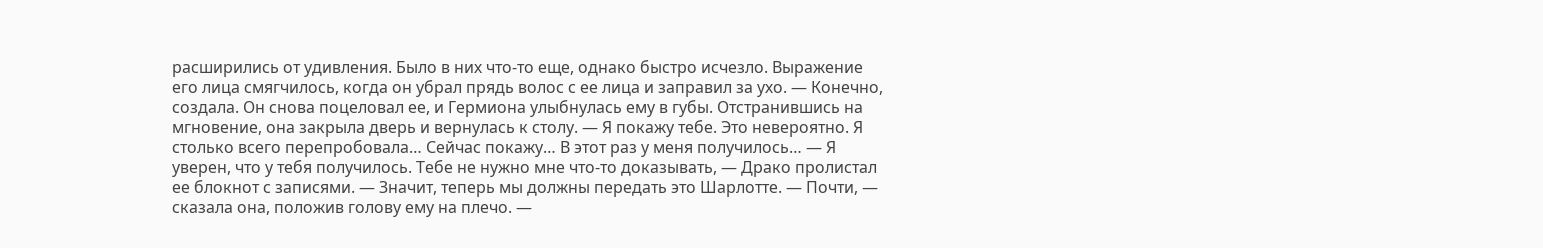расширились от удивления. Было в них что-то еще, однако быстро исчезло. Выражение его лица смягчилось, когда он убрал прядь волос с ее лица и заправил за ухо. — Конечно, создала. Он снова поцеловал ее, и Гермиона улыбнулась ему в губы. Отстранившись на мгновение, она закрыла дверь и вернулась к столу. — Я покажу тебе. Это невероятно. Я столько всего перепробовала… Сейчас покажу… В этот раз у меня получилось… — Я уверен, что у тебя получилось. Тебе не нужно мне что-то доказывать, — Драко пролистал ее блокнот с записями. — Значит, теперь мы должны передать это Шарлотте. — Почти, — сказала она, положив голову ему на плечо. —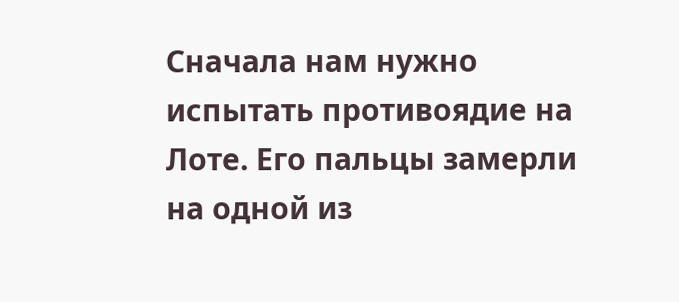Сначала нам нужно испытать противоядие на Лоте. Его пальцы замерли на одной из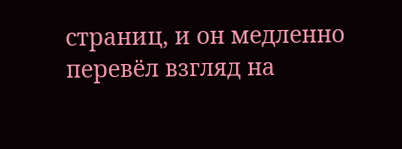страниц, и он медленно перевёл взгляд на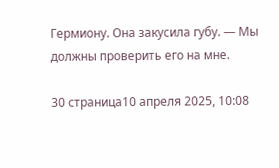Гермиону. Она закусила губу. — Мы должны проверить его на мне.

30 страница10 апреля 2025, 10:08